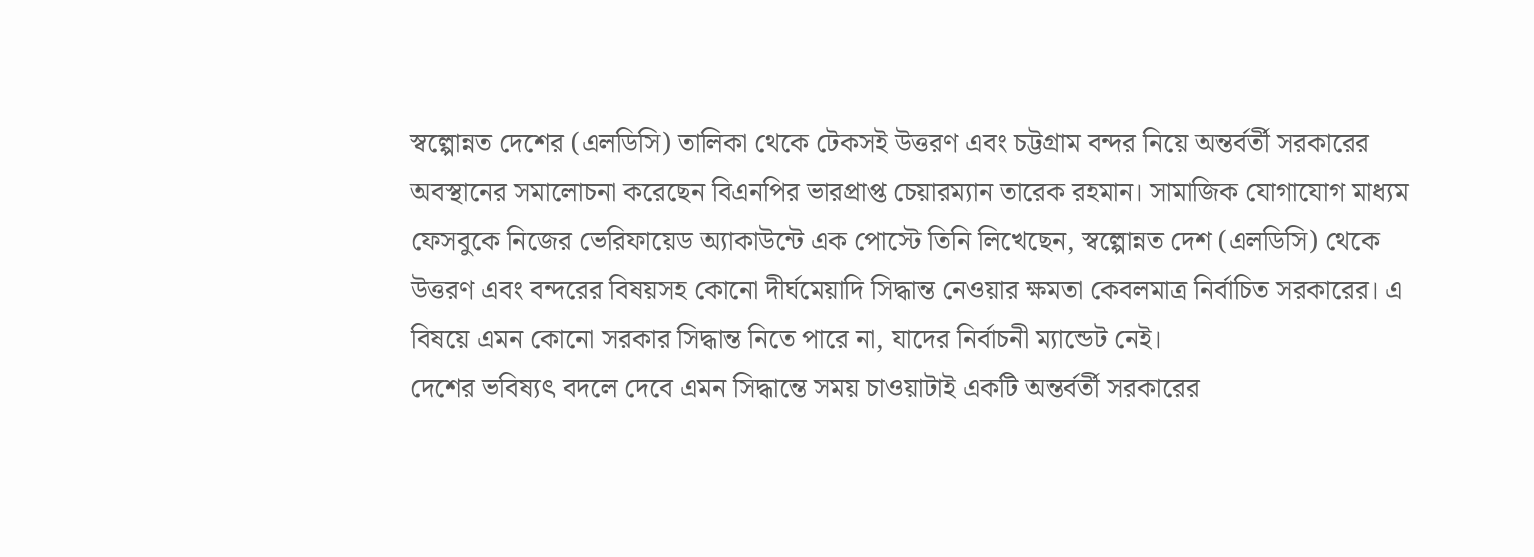স্বল্পোন্নত দেশের (এলডিসি) তালিকা থেকে টেকসই উত্তরণ এবং চট্টগ্রাম বন্দর নিয়ে অন্তর্বর্তী সরকারের অবস্থানের সমালোচনা করেছেন বিএনপির ভারপ্রাপ্ত চেয়ারম্যান তারেক রহমান। সামাজিক যোগাযোগ মাধ্যম ফেসবুকে নিজের ভেরিফায়েড অ্যাকাউন্টে এক পোস্টে তিনি লিখেছেন, স্বল্পোন্নত দেশ (এলডিসি) থেকে উত্তরণ এবং বন্দরের বিষয়সহ কোনো দীর্ঘমেয়াদি সিদ্ধান্ত নেওয়ার ক্ষমতা কেবলমাত্র নির্বাচিত সরকারের। এ বিষয়ে এমন কোনো সরকার সিদ্ধান্ত নিতে পারে না, যাদের নির্বাচনী ম্যান্ডেট নেই।
দেশের ভবিষ্যৎ বদলে দেবে এমন সিদ্ধান্তে সময় চাওয়াটাই একটি অন্তর্বর্তী সরকারের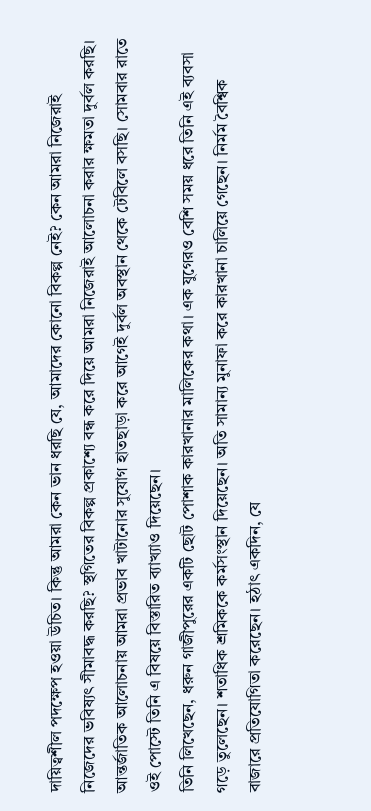দায়িত্বশীল পদক্ষেপ হওয়া উচিত। কিন্তু আমরা কেন ভান ধরছি যে, আমাদের কোনো বিকল্প নেই? কেন আমরা নিজেরাই নিজেদের ভবিষ্যৎ সীমাবদ্ধ করছি? স্থগিতের বিকল্প প্রকাশ্যে বন্ধ করে দিয়ে আমরা নিজেরাই আলোচনা করার ক্ষমতা দুর্বল করছি। আন্তর্জাতিক আলোচনায় আমরা প্রভাব খাটানোর সুযোগ হাতছাড়া করে আগেই দুর্বল অবস্থান থেকে টেবিলে বসছি। সোমবার রাতে ওই পোস্টে তিনি এ বিষয়ে বিস্তারিত ব্যাখ্যাও দিয়েছেন।
তিনি লিখেছেন, ধরুন গাজীপুরের একটি ছোট পোশাক কারখানার মালিকের কথা। এক যুগেরও বেশি সময় ধরে তিনি এই ব্যবসা গড়ে তুলেছেন। শতাধিক শ্রমিককে কর্মসংস্থান দিয়েছেন। অতি সামান্য মুনাফা করে কারখানা চালিয়ে গেছেন। নির্মম বৈশ্বিক বাজারে প্রতিযোগিতা করেছেন। হঠাৎ একদিন, যে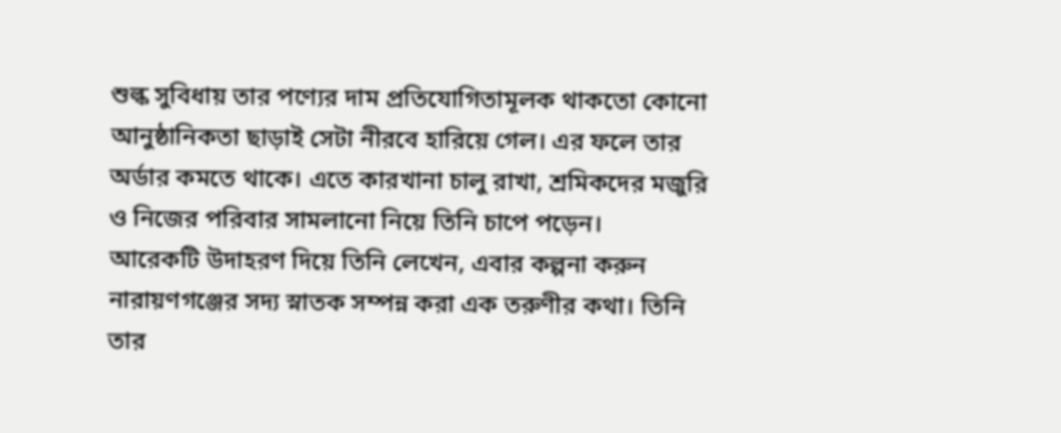শুল্ক সুবিধায় তার পণ্যের দাম প্রতিযোগিতামূলক থাকতো কোনো আনুষ্ঠানিকতা ছাড়াই সেটা নীরবে হারিয়ে গেল। এর ফলে তার অর্ডার কমতে থাকে। এতে কারখানা চালু রাখা, শ্রমিকদের মজুরি ও নিজের পরিবার সামলানো নিয়ে তিনি চাপে পড়েন।
আরেকটি উদাহরণ দিয়ে তিনি লেখেন, এবার কল্পনা করুন নারায়ণগঞ্জের সদ্য স্নাতক সম্পন্ন করা এক তরুণীর কথা। তিনি তার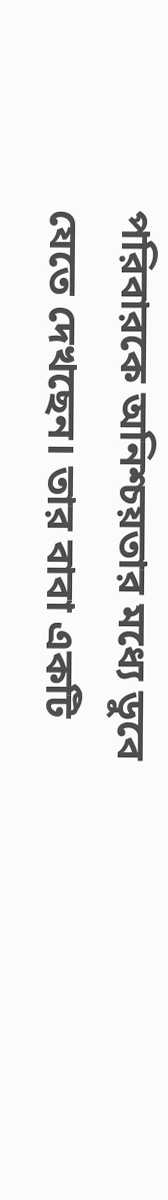পরিবারকে অনিশ্চয়তার মধ্যে ডুবে যেতে দেখছেন। তার বাবা একটি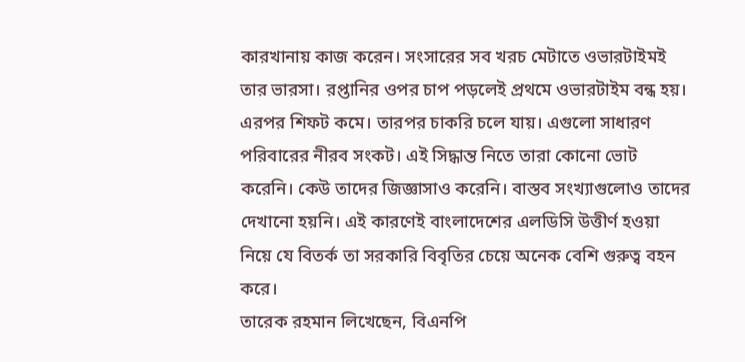কারখানায় কাজ করেন। সংসারের সব খরচ মেটাতে ওভারটাইমই তার ভারসা। রপ্তানির ওপর চাপ পড়লেই প্রথমে ওভারটাইম বন্ধ হয়। এরপর শিফট কমে। তারপর চাকরি চলে যায়। এগুলো সাধারণ পরিবারের নীরব সংকট। এই সিদ্ধান্ত নিতে তারা কোনো ভোট করেনি। কেউ তাদের জিজ্ঞাসাও করেনি। বাস্তব সংখ্যাগুলোও তাদের দেখানো হয়নি। এই কারণেই বাংলাদেশের এলডিসি উত্তীর্ণ হওয়া নিয়ে যে বিতর্ক তা সরকারি বিবৃতির চেয়ে অনেক বেশি গুরুত্ব বহন করে।
তারেক রহমান লিখেছেন, বিএনপি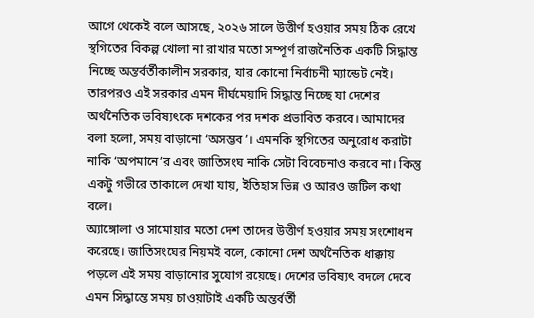আগে থেকেই বলে আসছে, ২০২৬ সালে উত্তীর্ণ হওয়ার সময় ঠিক রেখে স্থগিতের বিকল্প খোলা না রাখার মতো সম্পূর্ণ রাজনৈতিক একটি সিদ্ধান্ত নিচ্ছে অন্তর্বর্তীকালীন সরকার, যার কোনো নির্বাচনী ম্যান্ডেট নেই। তারপরও এই সরকার এমন দীর্ঘমেয়াদি সিদ্ধান্ত নিচ্ছে যা দেশের অর্থনৈতিক ভবিষ্যৎকে দশকের পর দশক প্রভাবিত করবে। আমাদের বলা হলো, সময় বাড়ানো ‘অসম্ভব’। এমনকি স্থগিতের অনুরোধ করাটা নাকি ‘অপমানে’র এবং জাতিসংঘ নাকি সেটা বিবেচনাও করবে না। কিন্তু একটু গভীরে তাকালে দেখা যায়, ইতিহাস ভিন্ন ও আরও জটিল কথা বলে।
অ্যাঙ্গোলা ও সামোয়ার মতো দেশ তাদের উত্তীর্ণ হওয়ার সময় সংশোধন করেছে। জাতিসংঘের নিয়মই বলে, কোনো দেশ অর্থনৈতিক ধাক্কায় পড়লে এই সময় বাড়ানোর সুযোগ রয়েছে। দেশের ভবিষ্যৎ বদলে দেবে এমন সিদ্ধান্তে সময় চাওয়াটাই একটি অন্তর্বর্তী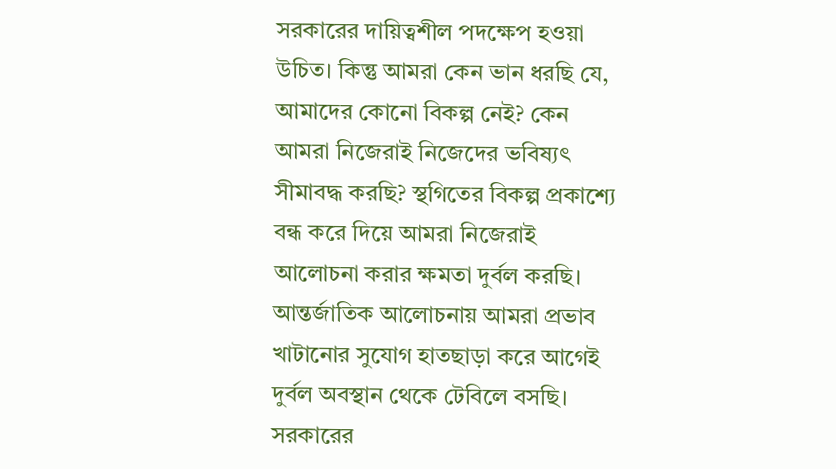সরকারের দায়িত্বশীল পদক্ষেপ হওয়া উচিত। কিন্তু আমরা কেন ভান ধরছি যে, আমাদের কোনো বিকল্প নেই? কেন আমরা নিজেরাই নিজেদের ভবিষ্যৎ সীমাবদ্ধ করছি? স্থগিতের বিকল্প প্রকাশ্যে বন্ধ করে দিয়ে আমরা নিজেরাই আলোচনা করার ক্ষমতা দুর্বল করছি। আন্তর্জাতিক আলোচনায় আমরা প্রভাব খাটানোর সুযোগ হাতছাড়া করে আগেই দুর্বল অবস্থান থেকে টেবিলে বসছি।
সরকারের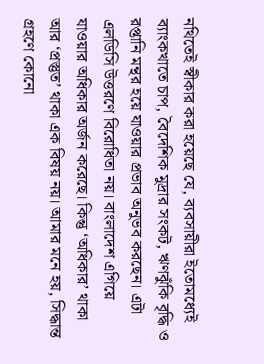নথিতেই স্বীকার করা হয়েছে যে, ব্যবসায়ীরা ইতোমধ্যেই ব্যাংকখাতে চাপ, বৈদেশিক মুদ্রার সংকট, ঋণঝুঁকি বৃদ্ধি ও রপ্তানি মন্থর হয়ে যাওয়ার প্রভাব অনুভব করছেন। এটা এলডিসি উত্তরণে বিরোধিতা নয়। বাংলাদেশ এগিয়ে যাওয়ার অধিকার অর্জন করেছে। কিন্তু ‘অধিকার’ থাকা আর ‘প্রস্তুত’ থাকা এক বিষয় নয়। আমার মনে হয়, সিদ্ধান্ত গ্রহণে কোনো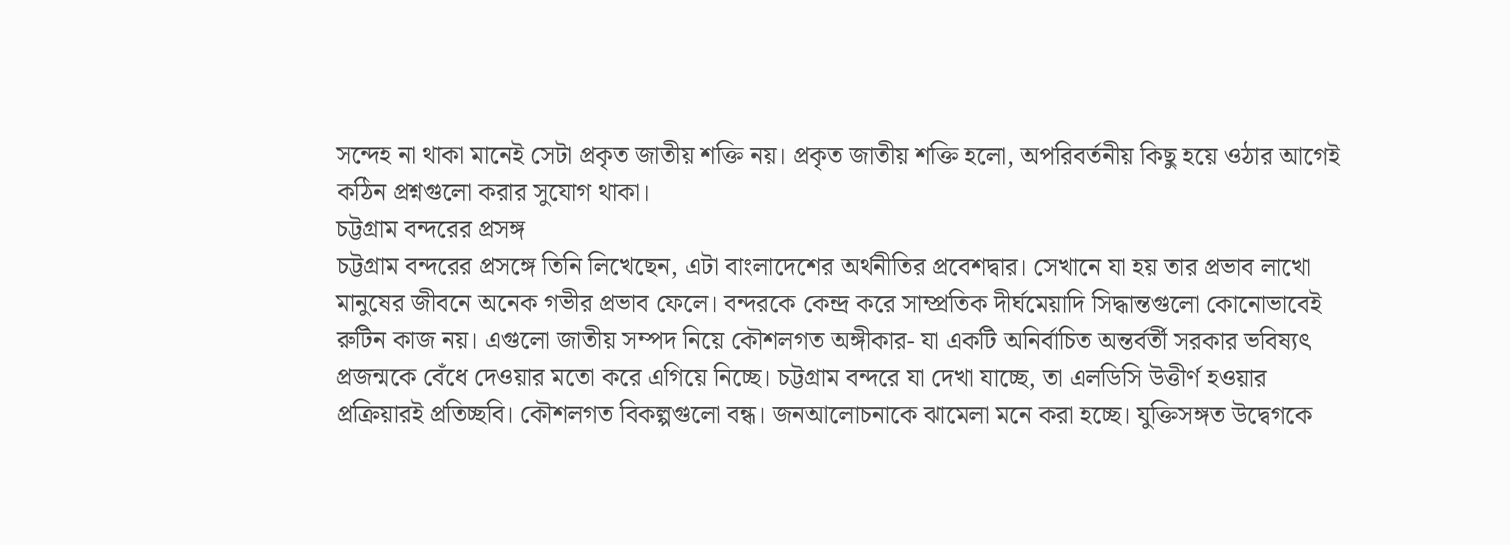সন্দেহ না থাকা মানেই সেটা প্রকৃত জাতীয় শক্তি নয়। প্রকৃত জাতীয় শক্তি হলো, অপরিবর্তনীয় কিছু হয়ে ওঠার আগেই কঠিন প্রশ্নগুলো করার সুযোগ থাকা।
চট্টগ্রাম বন্দরের প্রসঙ্গ
চট্টগ্রাম বন্দরের প্রসঙ্গে তিনি লিখেছেন, এটা বাংলাদেশের অর্থনীতির প্রবেশদ্বার। সেখানে যা হয় তার প্রভাব লাখো মানুষের জীবনে অনেক গভীর প্রভাব ফেলে। বন্দরকে কেন্দ্র করে সাম্প্রতিক দীর্ঘমেয়াদি সিদ্ধান্তগুলো কোনোভাবেই রুটিন কাজ নয়। এগুলো জাতীয় সম্পদ নিয়ে কৌশলগত অঙ্গীকার- যা একটি অনির্বাচিত অন্তর্বর্তী সরকার ভবিষ্যৎ প্রজন্মকে বেঁধে দেওয়ার মতো করে এগিয়ে নিচ্ছে। চট্টগ্রাম বন্দরে যা দেখা যাচ্ছে, তা এলডিসি উত্তীর্ণ হওয়ার প্রক্রিয়ারই প্রতিচ্ছবি। কৌশলগত বিকল্পগুলো বন্ধ। জনআলোচনাকে ঝামেলা মনে করা হচ্ছে। যুক্তিসঙ্গত উদ্বেগকে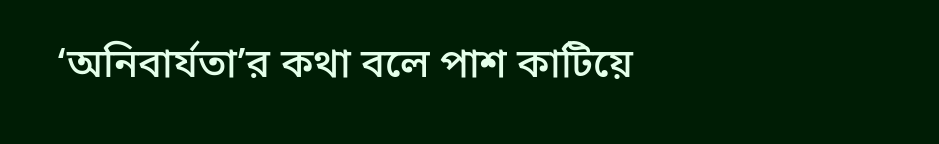‘অনিবার্যতা’র কথা বলে পাশ কাটিয়ে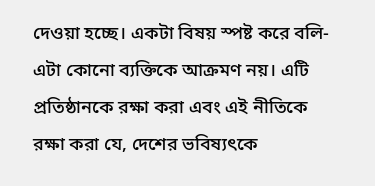দেওয়া হচ্ছে। একটা বিষয় স্পষ্ট করে বলি- এটা কোনো ব্যক্তিকে আক্রমণ নয়। এটি প্রতিষ্ঠানকে রক্ষা করা এবং এই নীতিকে রক্ষা করা যে, দেশের ভবিষ্যৎকে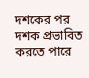দশকের পর দশক প্রভাবিত করতে পারে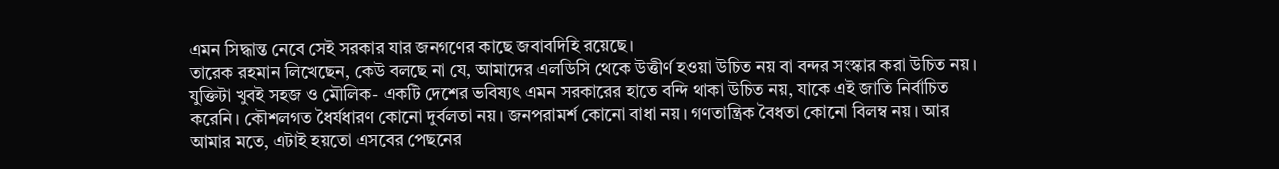এমন সিদ্ধান্ত নেবে সেই সরকার যার জনগণের কাছে জবাবদিহি রয়েছে।
তারেক রহমান লিখেছেন, কেউ বলছে না যে, আমাদের এলডিসি থেকে উত্তীর্ণ হওয়া উচিত নয় বা বন্দর সংস্কার করা উচিত নয়। যুক্তিটা খুবই সহজ ও মৌলিক- একটি দেশের ভবিষ্যৎ এমন সরকারের হাতে বন্দি থাকা উচিত নয়, যাকে এই জাতি নির্বাচিত করেনি। কৌশলগত ধৈর্যধারণ কোনো দুর্বলতা নয়। জনপরামর্শ কোনো বাধা নয়। গণতান্ত্রিক বৈধতা কোনো বিলম্ব নয়। আর আমার মতে, এটাই হয়তো এসবের পেছনের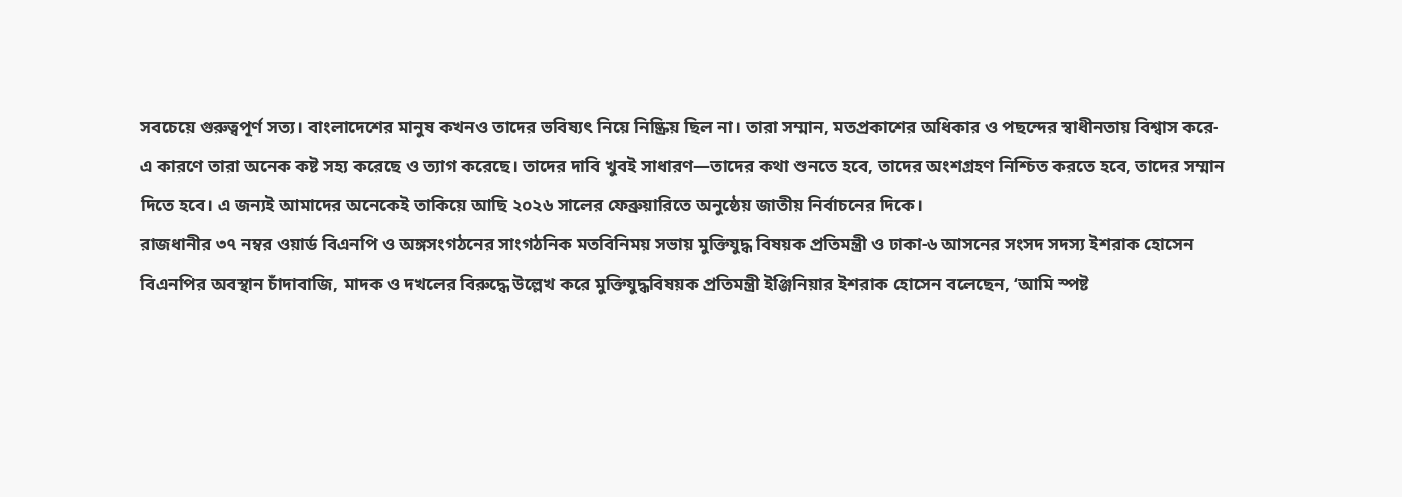সবচেয়ে গুরুত্বপূর্ণ সত্য। বাংলাদেশের মানুষ কখনও তাদের ভবিষ্যৎ নিয়ে নিষ্ক্রিয় ছিল না। তারা সম্মান, মতপ্রকাশের অধিকার ও পছন্দের স্বাধীনতায় বিশ্বাস করে- এ কারণে তারা অনেক কষ্ট সহ্য করেছে ও ত্যাগ করেছে। তাদের দাবি খুবই সাধারণ—তাদের কথা শুনতে হবে, তাদের অংশগ্রহণ নিশ্চিত করতে হবে, তাদের সম্মান দিতে হবে। এ জন্যই আমাদের অনেকেই তাকিয়ে আছি ২০২৬ সালের ফেব্রুয়ারিতে অনুষ্ঠেয় জাতীয় নির্বাচনের দিকে।
রাজধানীর ৩৭ নম্বর ওয়ার্ড বিএনপি ও অঙ্গসংগঠনের সাংগঠনিক মতবিনিময় সভায় মুক্তিযুদ্ধ বিষয়ক প্রতিমন্ত্রী ও ঢাকা-৬ আসনের সংসদ সদস্য ইশরাক হোসেন
বিএনপির অবস্থান চাঁদাবাজি, মাদক ও দখলের বিরুদ্ধে উল্লেখ করে মুক্তিযুদ্ধবিষয়ক প্রতিমন্ত্রী ইঞ্জিনিয়ার ইশরাক হোসেন বলেছেন, ‘আমি স্পষ্ট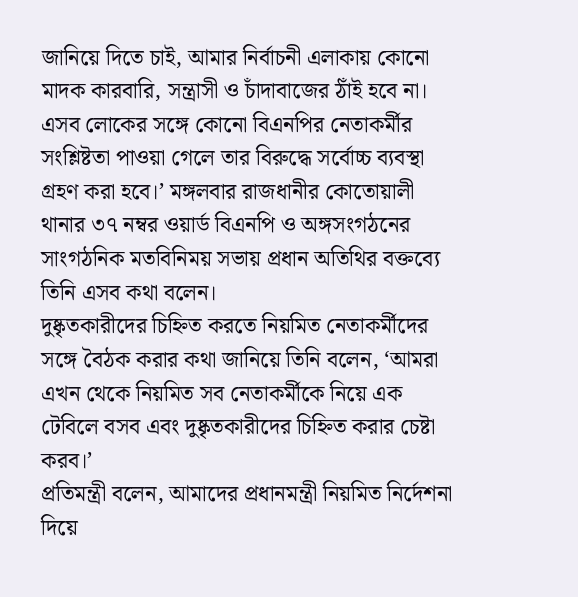জানিয়ে দিতে চাই, আমার নির্বাচনী এলাকায় কোনো মাদক কারবারি, সন্ত্রাসী ও চাঁদাবাজের ঠাঁই হবে না। এসব লোকের সঙ্গে কোনো বিএনপির নেতাকর্মীর সংশ্লিষ্টতা পাওয়া গেলে তার বিরুদ্ধে সর্বোচ্চ ব্যবস্থা গ্রহণ করা হবে।’ মঙ্গলবার রাজধানীর কোতোয়ালী থানার ৩৭ নম্বর ওয়ার্ড বিএনপি ও অঙ্গসংগঠনের সাংগঠনিক মতবিনিময় সভায় প্রধান অতিথির বক্তব্যে তিনি এসব কথা বলেন।
দুষ্কৃতকারীদের চিহ্নিত করতে নিয়মিত নেতাকর্মীদের সঙ্গে বৈঠক করার কথা জানিয়ে তিনি বলেন, ‘আমরা এখন থেকে নিয়মিত সব নেতাকর্মীকে নিয়ে এক টেবিলে বসব এবং দুষ্কৃতকারীদের চিহ্নিত করার চেষ্টা করব।’
প্রতিমন্ত্রী বলেন, আমাদের প্রধানমন্ত্রী নিয়মিত নির্দেশনা দিয়ে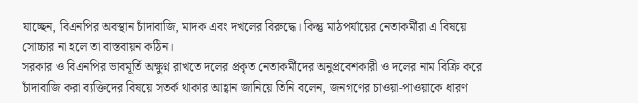যাচ্ছেন, বিএনপির অবস্থান চাঁদাবাজি, মাদক এবং দখলের বিরুদ্ধে। কিন্তু মাঠপর্যায়ের নেতাকর্মীরা এ বিষয়ে সোচ্চার না হলে তা বাস্তবায়ন কঠিন।
সরকার ও বিএনপির ভাবমূর্তি অক্ষুণ্ন রাখতে দলের প্রকৃত নেতাকর্মীদের অনুপ্রবেশকারী ও দলের নাম বিক্রি করে চাঁদাবাজি করা ব্যক্তিদের বিষয়ে সতর্ক থাকার আহ্বান জানিয়ে তিনি বলেন, জনগণের চাওয়া-পাওয়াকে ধারণ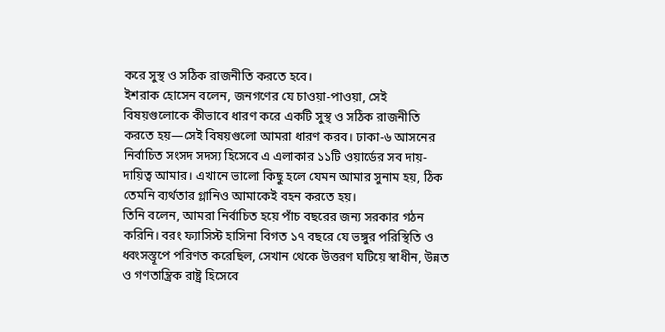করে সুস্থ ও সঠিক রাজনীতি করতে হবে।
ইশরাক হোসেন বলেন, জনগণের যে চাওয়া-পাওয়া, সেই বিষয়গুলোকে কীভাবে ধারণ করে একটি সুস্থ ও সঠিক রাজনীতি করতে হয়—সেই বিষয়গুলো আমরা ধারণ করব। ঢাকা-৬ আসনের নির্বাচিত সংসদ সদস্য হিসেবে এ এলাকার ১১টি ওয়ার্ডের সব দায়-দায়িত্ব আমার। এখানে ভালো কিছু হলে যেমন আমার সুনাম হয়, ঠিক তেমনি ব্যর্থতার গ্লানিও আমাকেই বহন করতে হয়।
তিনি বলেন, আমরা নির্বাচিত হয়ে পাঁচ বছরের জন্য সরকার গঠন করিনি। বরং ফ্যাসিস্ট হাসিনা বিগত ১৭ বছরে যে ভঙ্গুর পরিস্থিতি ও ধ্বংসস্তূপে পরিণত করেছিল, সেখান থেকে উত্তরণ ঘটিয়ে স্বাধীন, উন্নত ও গণতান্ত্রিক রাষ্ট্র হিসেবে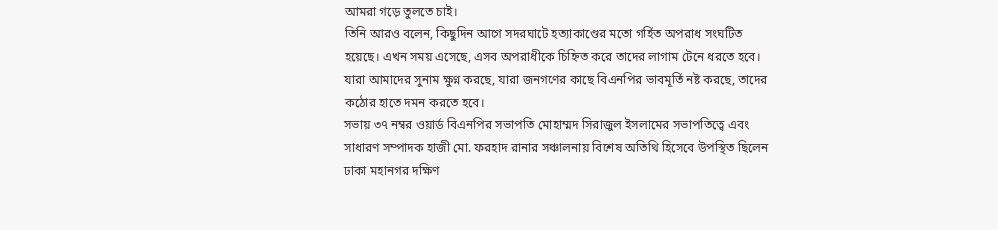আমরা গড়ে তুলতে চাই।
তিনি আরও বলেন, কিছুদিন আগে সদরঘাটে হত্যাকাণ্ডের মতো গর্হিত অপরাধ সংঘটিত হয়েছে। এখন সময় এসেছে, এসব অপরাধীকে চিহ্নিত করে তাদের লাগাম টেনে ধরতে হবে। যারা আমাদের সুনাম ক্ষুণ্ন করছে, যারা জনগণের কাছে বিএনপির ভাবমূর্তি নষ্ট করছে, তাদের কঠোর হাতে দমন করতে হবে।
সভায় ৩৭ নম্বর ওয়ার্ড বিএনপির সভাপতি মোহাম্মদ সিরাজুল ইসলামের সভাপতিত্বে এবং সাধারণ সম্পাদক হাজী মো. ফরহাদ রানার সঞ্চালনায় বিশেষ অতিথি হিসেবে উপস্থিত ছিলেন ঢাকা মহানগর দক্ষিণ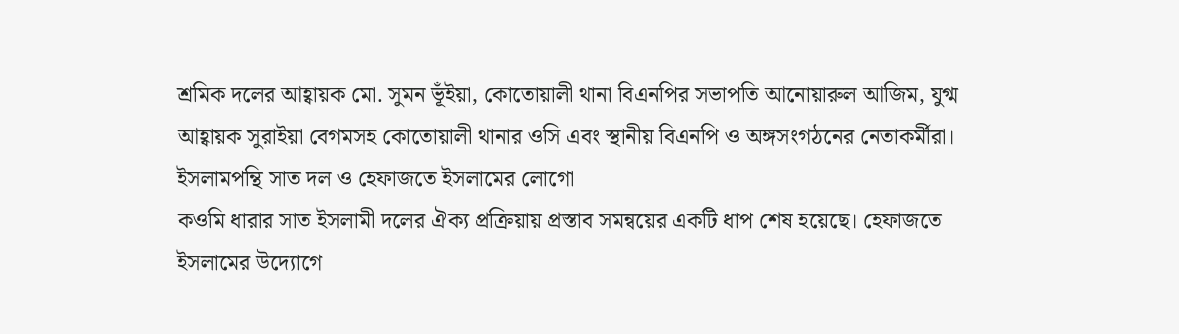শ্রমিক দলের আহ্বায়ক মো. সুমন ভূঁইয়া, কোতোয়ালী থানা বিএনপির সভাপতি আনোয়ারুল আজিম, যুগ্ম আহ্বায়ক সুরাইয়া বেগমসহ কোতোয়ালী থানার ওসি এবং স্থানীয় বিএনপি ও অঙ্গসংগঠনের নেতাকর্মীরা।
ইসলামপন্থি সাত দল ও হেফাজতে ইসলামের লোগো
কওমি ধারার সাত ইসলামী দলের ঐক্য প্রক্রিয়ায় প্রস্তাব সমন্বয়ের একটি ধাপ শেষ হয়েছে। হেফাজতে ইসলামের উদ্যোগে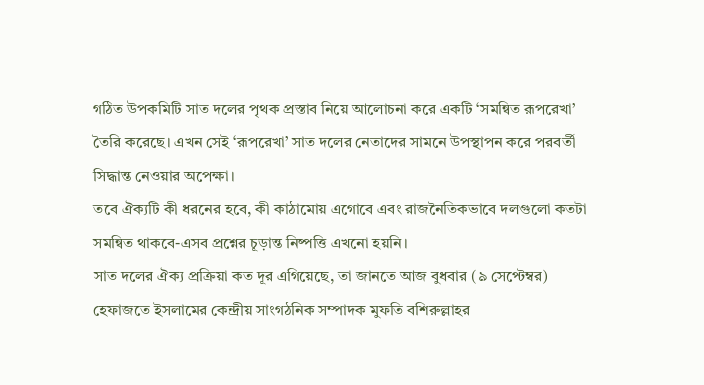গঠিত উপকমিটি সাত দলের পৃথক প্রস্তাব নিয়ে আলোচনা করে একটি ‘সমন্বিত রূপরেখা’ তৈরি করেছে। এখন সেই ‘রূপরেখা’ সাত দলের নেতাদের সামনে উপস্থাপন করে পরবর্তী সিদ্ধান্ত নেওয়ার অপেক্ষা।
তবে ঐক্যটি কী ধরনের হবে, কী কাঠামোয় এগোবে এবং রাজনৈতিকভাবে দলগুলো কতটা সমন্বিত থাকবে-এসব প্রশ্নের চূড়ান্ত নিষ্পত্তি এখনো হয়নি।
সাত দলের ঐক্য প্রক্রিয়া কত দূর এগিয়েছে, তা জানতে আজ বুধবার (৯ সেপ্টেম্বর) হেফাজতে ইসলামের কেন্দ্রীয় সাংগঠনিক সম্পাদক মুফতি বশিরুল্লাহর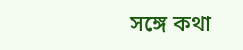সঙ্গে কথা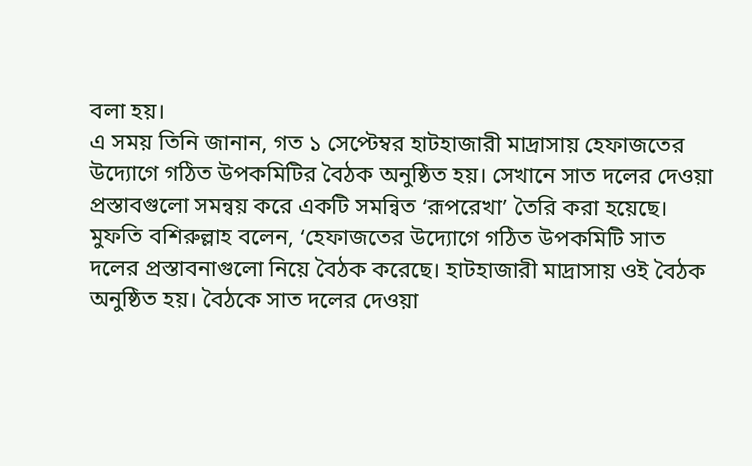বলা হয়।
এ সময় তিনি জানান, গত ১ সেপ্টেম্বর হাটহাজারী মাদ্রাসায় হেফাজতের উদ্যোগে গঠিত উপকমিটির বৈঠক অনুষ্ঠিত হয়। সেখানে সাত দলের দেওয়া প্রস্তাবগুলো সমন্বয় করে একটি সমন্বিত ‘রূপরেখা’ তৈরি করা হয়েছে।
মুফতি বশিরুল্লাহ বলেন, ‘হেফাজতের উদ্যোগে গঠিত উপকমিটি সাত দলের প্রস্তাবনাগুলো নিয়ে বৈঠক করেছে। হাটহাজারী মাদ্রাসায় ওই বৈঠক অনুষ্ঠিত হয়। বৈঠকে সাত দলের দেওয়া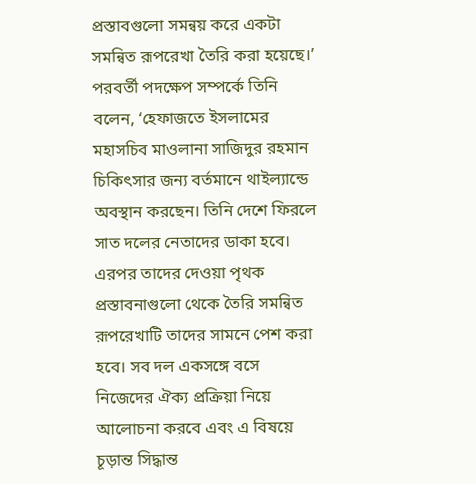প্রস্তাবগুলো সমন্বয় করে একটা সমন্বিত রূপরেখা তৈরি করা হয়েছে।’
পরবর্তী পদক্ষেপ সম্পর্কে তিনি বলেন, ‘হেফাজতে ইসলামের মহাসচিব মাওলানা সাজিদুর রহমান চিকিৎসার জন্য বর্তমানে থাইল্যান্ডে অবস্থান করছেন। তিনি দেশে ফিরলে সাত দলের নেতাদের ডাকা হবে। এরপর তাদের দেওয়া পৃথক প্রস্তাবনাগুলো থেকে তৈরি সমন্বিত রূপরেখাটি তাদের সামনে পেশ করা হবে। সব দল একসঙ্গে বসে নিজেদের ঐক্য প্রক্রিয়া নিয়ে আলোচনা করবে এবং এ বিষয়ে চূড়ান্ত সিদ্ধান্ত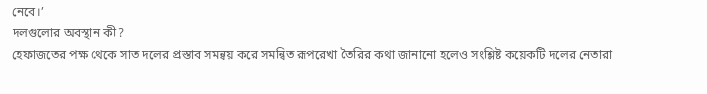নেবে।’
দলগুলোর অবস্থান কী?
হেফাজতের পক্ষ থেকে সাত দলের প্রস্তাব সমন্বয় করে সমন্বিত রূপরেখা তৈরির কথা জানানো হলেও সংশ্লিষ্ট কয়েকটি দলের নেতারা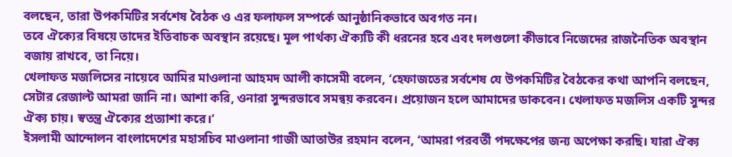বলছেন, তারা উপকমিটির সর্বশেষ বৈঠক ও এর ফলাফল সম্পর্কে আনুষ্ঠানিকভাবে অবগত নন।
তবে ঐক্যের বিষয়ে তাদের ইতিবাচক অবস্থান রয়েছে। মূল পার্থক্য ঐক্যটি কী ধরনের হবে এবং দলগুলো কীভাবে নিজেদের রাজনৈতিক অবস্থান বজায় রাখবে, তা নিয়ে।
খেলাফত মজলিসের নায়েবে আমির মাওলানা আহমদ আলী কাসেমী বলেন, ‘হেফাজতের সর্বশেষ যে উপকমিটির বৈঠকের কথা আপনি বলছেন, সেটার রেজাল্ট আমরা জানি না। আশা করি, ওনারা সুন্দরভাবে সমন্বয় করবেন। প্রয়োজন হলে আমাদের ডাকবেন। খেলাফত মজলিস একটি সুন্দর ঐক্য চায়। স্বতন্ত্র ঐক্যের প্রত্যাশা করে।’
ইসলামী আন্দোলন বাংলাদেশের মহাসচিব মাওলানা গাজী আতাউর রহমান বলেন, ‘আমরা পরবর্তী পদক্ষেপের জন্য অপেক্ষা করছি। যারা ঐক্য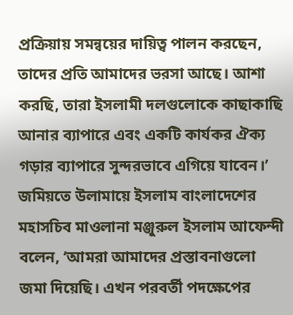প্রক্রিয়ায় সমন্বয়ের দায়িত্ব পালন করছেন, তাদের প্রতি আমাদের ভরসা আছে। আশা করছি, তারা ইসলামী দলগুলোকে কাছাকাছি আনার ব্যাপারে এবং একটি কার্যকর ঐক্য গড়ার ব্যাপারে সুন্দরভাবে এগিয়ে যাবেন।’
জমিয়তে উলামায়ে ইসলাম বাংলাদেশের মহাসচিব মাওলানা মঞ্জুরুল ইসলাম আফেন্দী বলেন, ‘আমরা আমাদের প্রস্তাবনাগুলো জমা দিয়েছি। এখন পরবর্তী পদক্ষেপের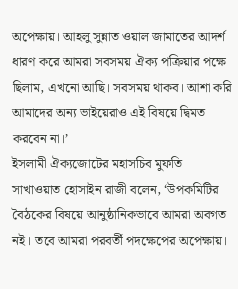অপেক্ষায়। আহলু সুন্নাত ওয়াল জামাতের আদর্শ ধারণ করে আমরা সবসময় ঐক্য পক্রিয়ার পক্ষে ছিলাম, এখনো আছি। সবসময় থাকব। আশা করি আমাদের অন্য ভাইয়েরাও এই বিষয়ে দ্বিমত করবেন না।’
ইসলামী ঐক্যজোটের মহাসচিব মুফতি সাখাওয়াত হোসাইন রাজী বলেন, ‘উপকমিটির বৈঠকের বিষয়ে আনুষ্ঠানিকভাবে আমরা অবগত নই। তবে আমরা পরবর্তী পদক্ষেপের অপেক্ষায়।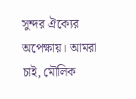সুন্দর ঐক্যের অপেক্ষায়। আমরা চাই, মৌলিক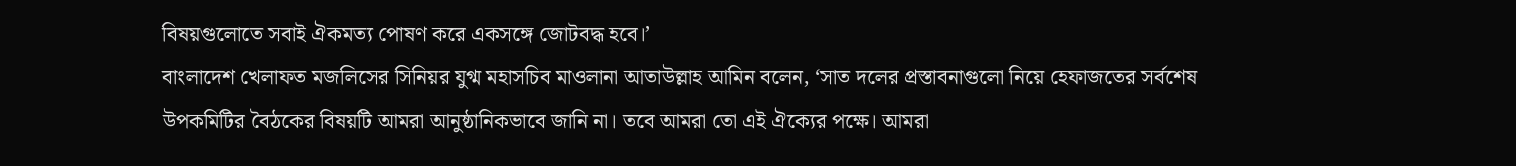বিষয়গুলোতে সবাই ঐকমত্য পোষণ করে একসঙ্গে জোটবদ্ধ হবে।’
বাংলাদেশ খেলাফত মজলিসের সিনিয়র যুগ্ম মহাসচিব মাওলানা আতাউল্লাহ আমিন বলেন, ‘সাত দলের প্রস্তাবনাগুলো নিয়ে হেফাজতের সর্বশেষ উপকমিটির বৈঠকের বিষয়টি আমরা আনুষ্ঠানিকভাবে জানি না। তবে আমরা তো এই ঐক্যের পক্ষে। আমরা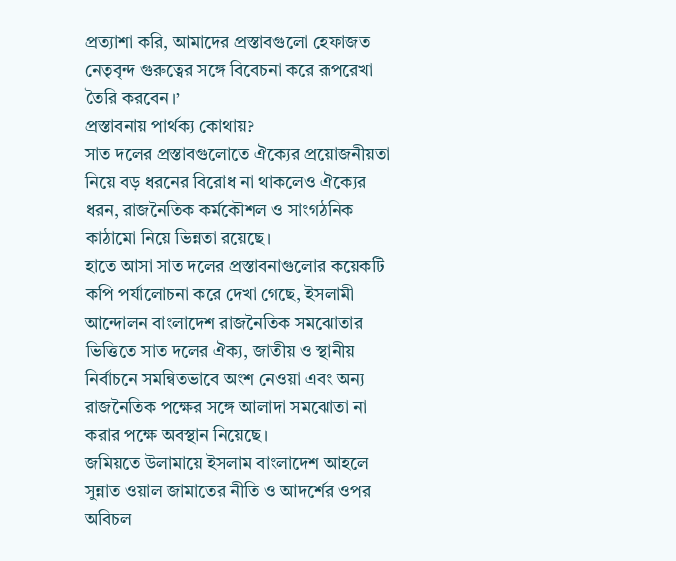প্রত্যাশা করি, আমাদের প্রস্তাবগুলো হেফাজত নেতৃবৃন্দ গুরুত্বের সঙ্গে বিবেচনা করে রূপরেখা তৈরি করবেন।’
প্রস্তাবনায় পার্থক্য কোথায়?
সাত দলের প্রস্তাবগুলোতে ঐক্যের প্রয়োজনীয়তা নিয়ে বড় ধরনের বিরোধ না থাকলেও ঐক্যের ধরন, রাজনৈতিক কর্মকৌশল ও সাংগঠনিক কাঠামো নিয়ে ভিন্নতা রয়েছে।
হাতে আসা সাত দলের প্রস্তাবনাগুলোর কয়েকটি কপি পর্যালোচনা করে দেখা গেছে, ইসলামী আন্দোলন বাংলাদেশ রাজনৈতিক সমঝোতার ভিত্তিতে সাত দলের ঐক্য, জাতীয় ও স্থানীয় নির্বাচনে সমন্বিতভাবে অংশ নেওয়া এবং অন্য রাজনৈতিক পক্ষের সঙ্গে আলাদা সমঝোতা না করার পক্ষে অবস্থান নিয়েছে।
জমিয়তে উলামায়ে ইসলাম বাংলাদেশ আহলে সুন্নাত ওয়াল জামাতের নীতি ও আদর্শের ওপর অবিচল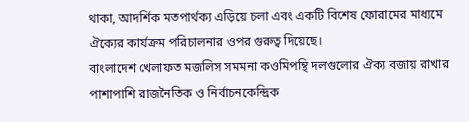থাকা, আদর্শিক মতপার্থক্য এড়িয়ে চলা এবং একটি বিশেষ ফোরামের মাধ্যমে ঐক্যের কার্যক্রম পরিচালনার ওপর গুরুত্ব দিয়েছে।
বাংলাদেশ খেলাফত মজলিস সমমনা কওমিপন্থি দলগুলোর ঐক্য বজায় রাখার পাশাপাশি রাজনৈতিক ও নির্বাচনকেন্দ্রিক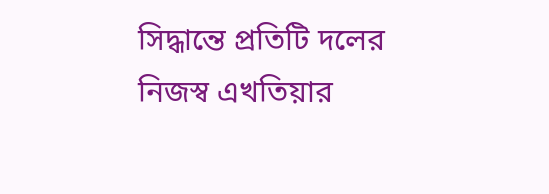সিদ্ধান্তে প্রতিটি দলের নিজস্ব এখতিয়ার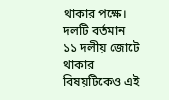থাকার পক্ষে। দলটি বর্তমান ১১ দলীয় জোটে থাকার বিষয়টিকেও এই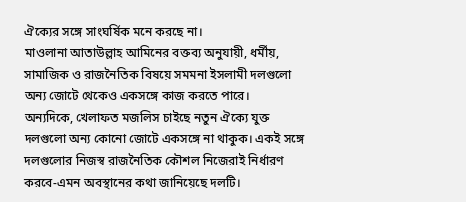ঐক্যের সঙ্গে সাংঘর্ষিক মনে করছে না।
মাওলানা আতাউল্লাহ আমিনের বক্তব্য অনুযায়ী, ধর্মীয়, সামাজিক ও রাজনৈতিক বিষয়ে সমমনা ইসলামী দলগুলো অন্য জোটে থেকেও একসঙ্গে কাজ করতে পারে।
অন্যদিকে, খেলাফত মজলিস চাইছে নতুন ঐক্যে যুক্ত দলগুলো অন্য কোনো জোটে একসঙ্গে না থাকুক। একই সঙ্গে দলগুলোর নিজস্ব রাজনৈতিক কৌশল নিজেরাই নির্ধারণ করবে-এমন অবস্থানের কথা জানিয়েছে দলটি।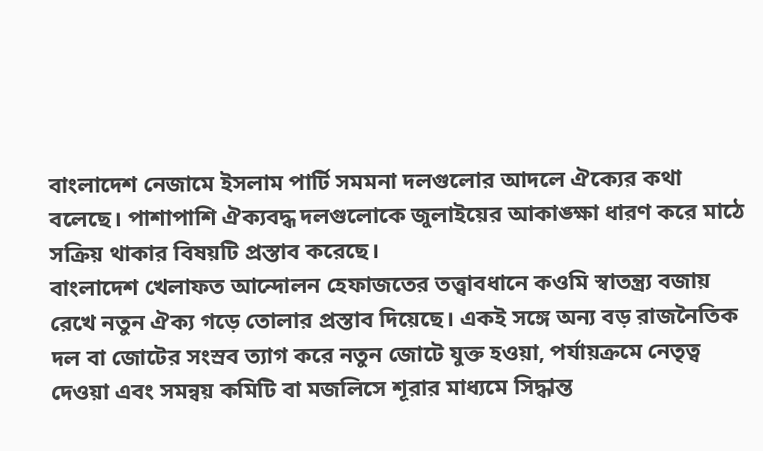বাংলাদেশ নেজামে ইসলাম পার্টি সমমনা দলগুলোর আদলে ঐক্যের কথা বলেছে। পাশাপাশি ঐক্যবদ্ধ দলগুলোকে জুলাইয়ের আকাঙ্ক্ষা ধারণ করে মাঠে সক্রিয় থাকার বিষয়টি প্রস্তাব করেছে।
বাংলাদেশ খেলাফত আন্দোলন হেফাজতের তত্ত্বাবধানে কওমি স্বাতন্ত্র্য বজায় রেখে নতুন ঐক্য গড়ে তোলার প্রস্তাব দিয়েছে। একই সঙ্গে অন্য বড় রাজনৈতিক দল বা জোটের সংস্রব ত্যাগ করে নতুন জোটে যুক্ত হওয়া, পর্যায়ক্রমে নেতৃত্ব দেওয়া এবং সমন্বয় কমিটি বা মজলিসে শূরার মাধ্যমে সিদ্ধান্ত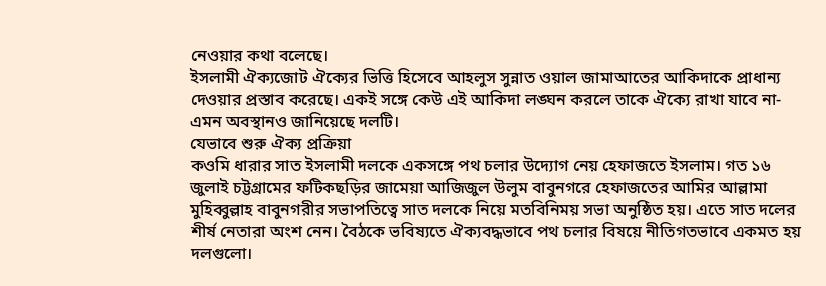নেওয়ার কথা বলেছে।
ইসলামী ঐক্যজোট ঐক্যের ভিত্তি হিসেবে আহলুস সুন্নাত ওয়াল জামাআতের আকিদাকে প্রাধান্য দেওয়ার প্রস্তাব করেছে। একই সঙ্গে কেউ এই আকিদা লঙ্ঘন করলে তাকে ঐক্যে রাখা যাবে না-এমন অবস্থানও জানিয়েছে দলটি।
যেভাবে শুরু ঐক্য প্রক্রিয়া
কওমি ধারার সাত ইসলামী দলকে একসঙ্গে পথ চলার উদ্যোগ নেয় হেফাজতে ইসলাম। গত ১৬ জুলাই চট্টগ্রামের ফটিকছড়ির জামেয়া আজিজুল উলুম বাবুনগরে হেফাজতের আমির আল্লামা মুহিব্বুল্লাহ বাবুনগরীর সভাপতিত্বে সাত দলকে নিয়ে মতবিনিময় সভা অনুষ্ঠিত হয়। এতে সাত দলের শীর্ষ নেতারা অংশ নেন। বৈঠকে ভবিষ্যতে ঐক্যবদ্ধভাবে পথ চলার বিষয়ে নীতিগতভাবে একমত হয় দলগুলো।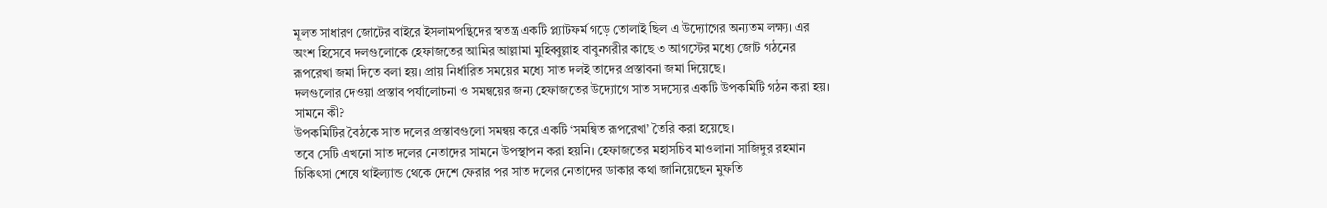মূলত সাধারণ জোটের বাইরে ইসলামপন্থিদের স্বতন্ত্র একটি প্ল্যাটফর্ম গড়ে তোলাই ছিল এ উদ্যোগের অন্যতম লক্ষ্য। এর অংশ হিসেবে দলগুলোকে হেফাজতের আমির আল্লামা মুহিব্বুল্লাহ বাবুনগরীর কাছে ৩ আগস্টের মধ্যে জোট গঠনের রূপরেখা জমা দিতে বলা হয়। প্রায় নির্ধারিত সময়ের মধ্যে সাত দলই তাদের প্রস্তাবনা জমা দিয়েছে।
দলগুলোর দেওয়া প্রস্তাব পর্যালোচনা ও সমন্বয়ের জন্য হেফাজতের উদ্যোগে সাত সদস্যের একটি উপকমিটি গঠন করা হয়।
সামনে কী?
উপকমিটির বৈঠকে সাত দলের প্রস্তাবগুলো সমন্বয় করে একটি ‘সমন্বিত রূপরেখা’ তৈরি করা হয়েছে।
তবে সেটি এখনো সাত দলের নেতাদের সামনে উপস্থাপন করা হয়নি। হেফাজতের মহাসচিব মাওলানা সাজিদুর রহমান চিকিৎসা শেষে থাইল্যান্ড থেকে দেশে ফেরার পর সাত দলের নেতাদের ডাকার কথা জানিয়েছেন মুফতি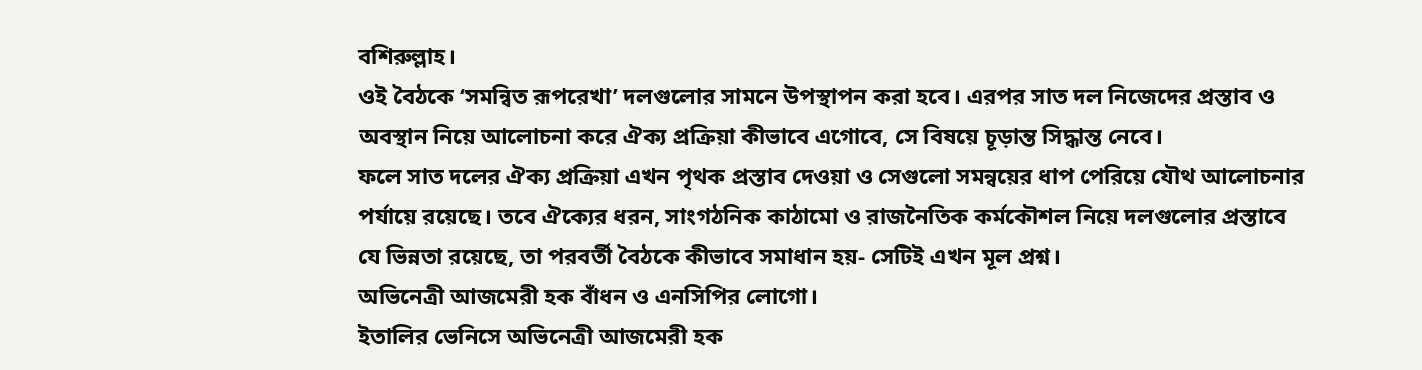বশিরুল্লাহ।
ওই বৈঠকে ‘সমন্বিত রূপরেখা’ দলগুলোর সামনে উপস্থাপন করা হবে। এরপর সাত দল নিজেদের প্রস্তাব ও অবস্থান নিয়ে আলোচনা করে ঐক্য প্রক্রিয়া কীভাবে এগোবে, সে বিষয়ে চূড়ান্ত সিদ্ধান্ত নেবে।
ফলে সাত দলের ঐক্য প্রক্রিয়া এখন পৃথক প্রস্তাব দেওয়া ও সেগুলো সমন্বয়ের ধাপ পেরিয়ে যৌথ আলোচনার পর্যায়ে রয়েছে। তবে ঐক্যের ধরন, সাংগঠনিক কাঠামো ও রাজনৈতিক কর্মকৌশল নিয়ে দলগুলোর প্রস্তাবে যে ভিন্নতা রয়েছে, তা পরবর্তী বৈঠকে কীভাবে সমাধান হয়- সেটিই এখন মূল প্রশ্ন।
অভিনেত্রী আজমেরী হক বাঁধন ও এনসিপির লোগো।
ইতালির ভেনিসে অভিনেত্রী আজমেরী হক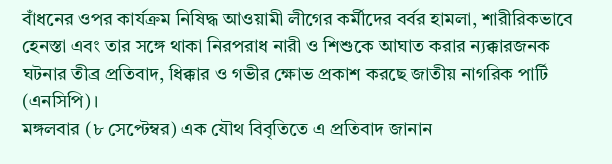বাঁধনের ওপর কার্যক্রম নিষিদ্ধ আওয়ামী লীগের কর্মীদের বর্বর হামলা, শারীরিকভাবে হেনস্তা এবং তার সঙ্গে থাকা নিরপরাধ নারী ও শিশুকে আঘাত করার ন্যক্কারজনক ঘটনার তীব্র প্রতিবাদ, ধিক্কার ও গভীর ক্ষোভ প্রকাশ করছে জাতীয় নাগরিক পার্টি (এনসিপি)।
মঙ্গলবার (৮ সেপ্টেম্বর) এক যৌথ বিবৃতিতে এ প্রতিবাদ জানান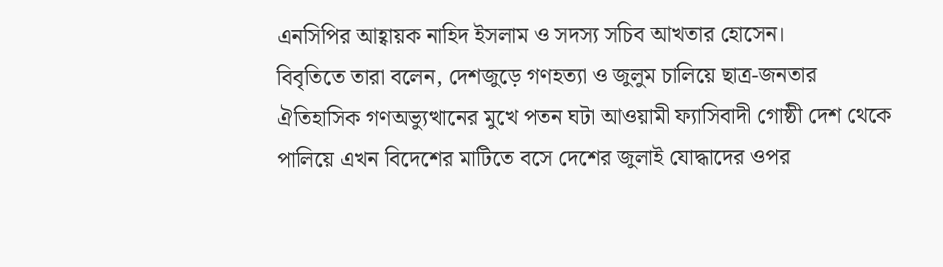এনসিপির আহ্বায়ক নাহিদ ইসলাম ও সদস্য সচিব আখতার হোসেন।
বিবৃতিতে তারা বলেন, দেশজুড়ে গণহত্যা ও জুলুম চালিয়ে ছাত্র-জনতার ঐতিহাসিক গণঅভ্যুত্থানের মুখে পতন ঘটা আওয়ামী ফ্যাসিবাদী গোষ্ঠী দেশ থেকে পালিয়ে এখন বিদেশের মাটিতে বসে দেশের জুলাই যোদ্ধাদের ওপর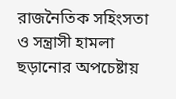রাজনৈতিক সহিংসতা ও সন্ত্রাসী হামলা ছড়ানোর অপচেষ্টায়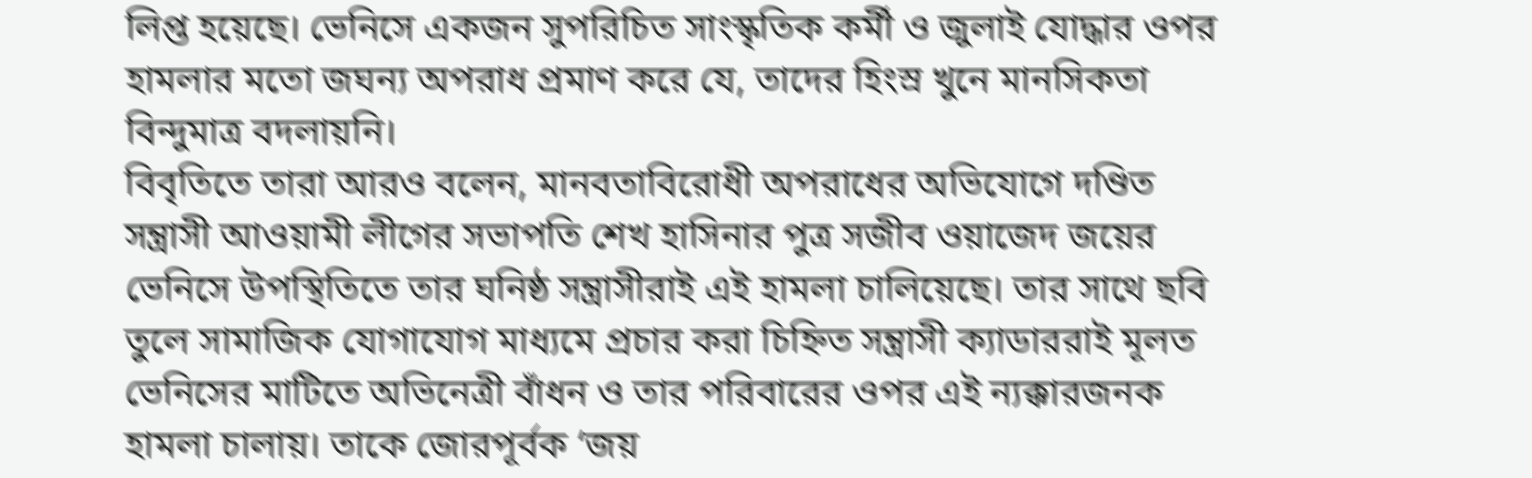লিপ্ত হয়েছে। ভেনিসে একজন সুপরিচিত সাংস্কৃতিক কর্মী ও জুলাই যোদ্ধার ওপর হামলার মতো জঘন্য অপরাধ প্রমাণ করে যে, তাদের হিংস্র খুনে মানসিকতা বিন্দুমাত্র বদলায়নি।
বিবৃতিতে তারা আরও বলেন, মানবতাবিরোধী অপরাধের অভিযোগে দণ্ডিত সন্ত্রাসী আওয়ামী লীগের সভাপতি শেখ হাসিনার পুত্র সজীব ওয়াজেদ জয়ের ভেনিসে উপস্থিতিতে তার ঘনিষ্ঠ সন্ত্রাসীরাই এই হামলা চালিয়েছে। তার সাথে ছবি তুলে সামাজিক যোগাযোগ মাধ্যমে প্রচার করা চিহ্নিত সন্ত্রাসী ক্যাডাররাই মূলত ভেনিসের মাটিতে অভিনেত্রী বাঁধন ও তার পরিবারের ওপর এই ন্যক্কারজনক হামলা চালায়। তাকে জোরপূর্বক ‘জয়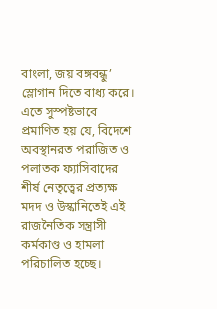বাংলা, জয় বঙ্গবন্ধু’ স্লোগান দিতে বাধ্য করে। এতে সুস্পষ্টভাবে প্রমাণিত হয় যে, বিদেশে অবস্থানরত পরাজিত ও পলাতক ফ্যাসিবাদের শীর্ষ নেতৃত্বের প্রত্যক্ষ মদদ ও উস্কানিতেই এই রাজনৈতিক সন্ত্রাসী কর্মকাণ্ড ও হামলা পরিচালিত হচ্ছে।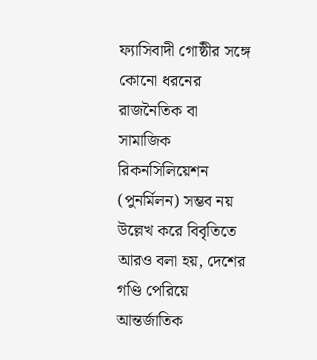ফ্যাসিবাদী গোষ্ঠীর সঙ্গে কোনো ধরনের রাজনৈতিক বা সামাজিক রিকনসিলিয়েশন (পুনর্মিলন) সম্ভব নয় উল্লেখ করে বিবৃতিতে আরও বলা হয়, দেশের গণ্ডি পেরিয়ে আন্তর্জাতিক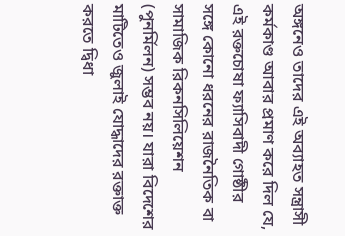অঙ্গনেও তাদের এই অব্যাহত সন্ত্রাসী কর্মকাণ্ড আবার প্রমাণ করে দিল যে, এই রক্তচোষা ফ্যাসিবাদী গোষ্ঠীর সঙ্গে কোনো ধরনের রাজনৈতিক বা সামাজিক রিকনসিলিয়েশন (পুনর্মিলন) সম্ভব নয়। যারা বিদেশের মাটিতেও জুলাই যোদ্ধাদের রক্তাক্ত করতে দ্বিধা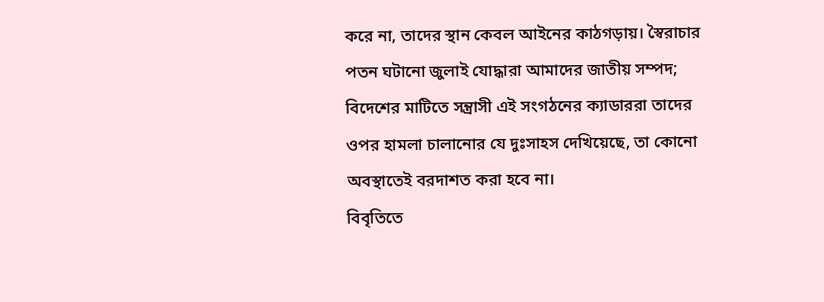করে না, তাদের স্থান কেবল আইনের কাঠগড়ায়। স্বৈরাচার পতন ঘটানো জুলাই যোদ্ধারা আমাদের জাতীয় সম্পদ; বিদেশের মাটিতে সন্ত্রাসী এই সংগঠনের ক্যাডাররা তাদের ওপর হামলা চালানোর যে দুঃসাহস দেখিয়েছে, তা কোনো অবস্থাতেই বরদাশত করা হবে না।
বিবৃতিতে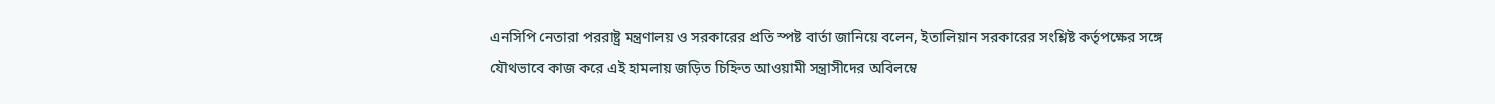এনসিপি নেতারা পররাষ্ট্র মন্ত্রণালয় ও সরকারের প্রতি স্পষ্ট বার্তা জানিয়ে বলেন, ইতালিয়ান সরকারের সংশ্লিষ্ট কর্তৃপক্ষের সঙ্গে যৌথভাবে কাজ করে এই হামলায় জড়িত চিহ্নিত আওয়ামী সন্ত্রাসীদের অবিলম্বে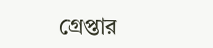গ্রেপ্তার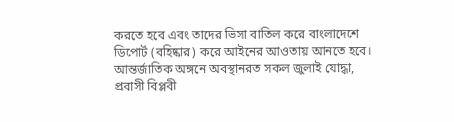করতে হবে এবং তাদের ভিসা বাতিল করে বাংলাদেশে ডিপোর্ট (বহিষ্কার) করে আইনের আওতায় আনতে হবে। আন্তর্জাতিক অঙ্গনে অবস্থানরত সকল জুলাই যোদ্ধা, প্রবাসী বিপ্লবী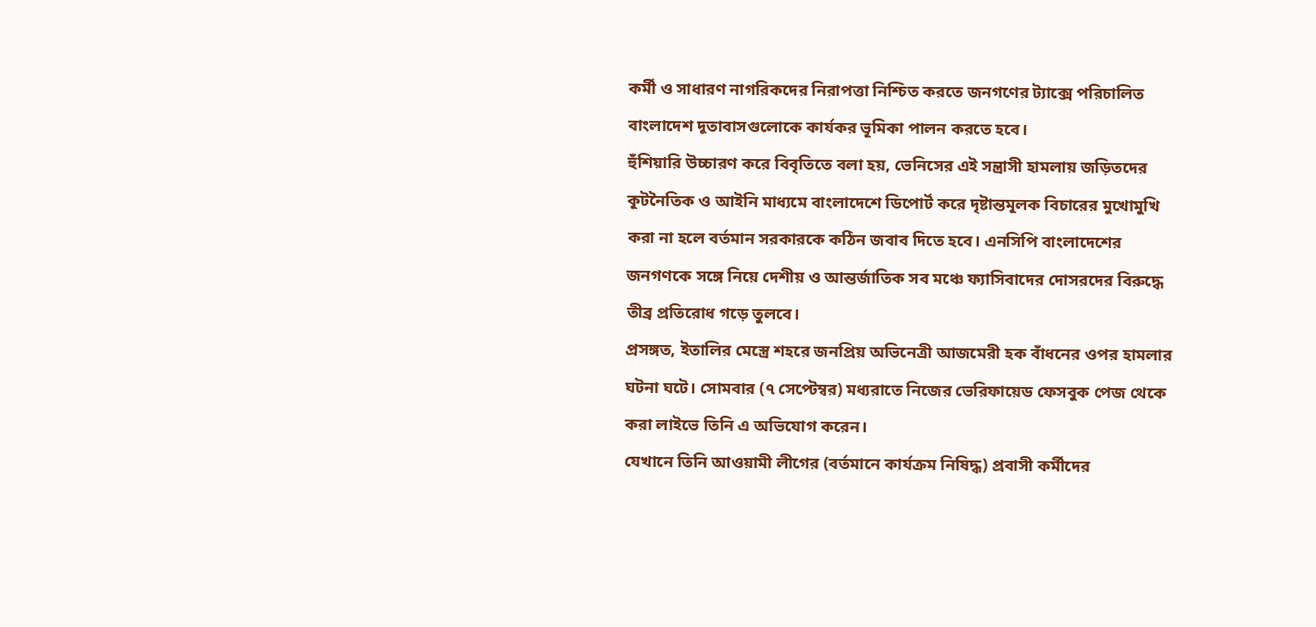কর্মী ও সাধারণ নাগরিকদের নিরাপত্তা নিশ্চিত করতে জনগণের ট্যাক্সে পরিচালিত বাংলাদেশ দূতাবাসগুলোকে কার্যকর ভূমিকা পালন করতে হবে।
হুঁশিয়ারি উচ্চারণ করে বিবৃতিতে বলা হয়, ভেনিসের এই সন্ত্রাসী হামলায় জড়িতদের কূটনৈতিক ও আইনি মাধ্যমে বাংলাদেশে ডিপোর্ট করে দৃষ্টান্তমূলক বিচারের মুখোমুখি করা না হলে বর্তমান সরকারকে কঠিন জবাব দিতে হবে। এনসিপি বাংলাদেশের জনগণকে সঙ্গে নিয়ে দেশীয় ও আন্তর্জাতিক সব মঞ্চে ফ্যাসিবাদের দোসরদের বিরুদ্ধে তীব্র প্রতিরোধ গড়ে তুলবে।
প্রসঙ্গত, ইতালির মেস্ত্রে শহরে জনপ্রিয় অভিনেত্রী আজমেরী হক বাঁধনের ওপর হামলার ঘটনা ঘটে। সোমবার (৭ সেপ্টেম্বর) মধ্যরাতে নিজের ভেরিফায়েড ফেসবুক পেজ থেকে করা লাইভে তিনি এ অভিযোগ করেন।
যেখানে তিনি আওয়ামী লীগের (বর্তমানে কার্যক্রম নিষিদ্ধ) প্রবাসী কর্মীদের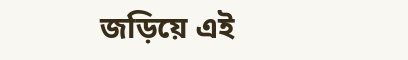জড়িয়ে এই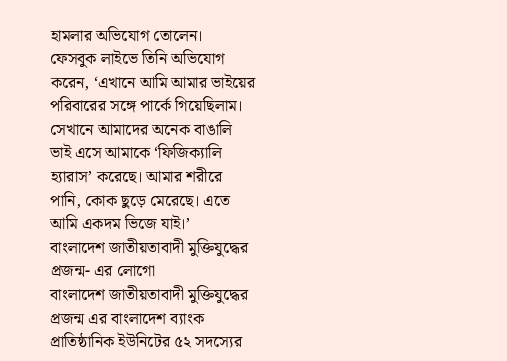হামলার অভিযোগ তোলেন।
ফেসবুক লাইভে তিনি অভিযোগ করেন, ‘এখানে আমি আমার ভাইয়ের পরিবারের সঙ্গে পার্কে গিয়েছিলাম। সেখানে আমাদের অনেক বাঙালি ভাই এসে আমাকে ‘ফিজিক্যালি হ্যারাস’ করেছে। আমার শরীরে পানি, কোক ছুড়ে মেরেছে। এতে আমি একদম ভিজে যাই।’
বাংলাদেশ জাতীয়তাবাদী মুক্তিযুদ্ধের প্রজন্ম- এর লোগো
বাংলাদেশ জাতীয়তাবাদী মুক্তিযুদ্ধের প্রজন্ম এর বাংলাদেশ ব্যাংক প্রাতিষ্ঠানিক ইউনিটের ৫২ সদস্যের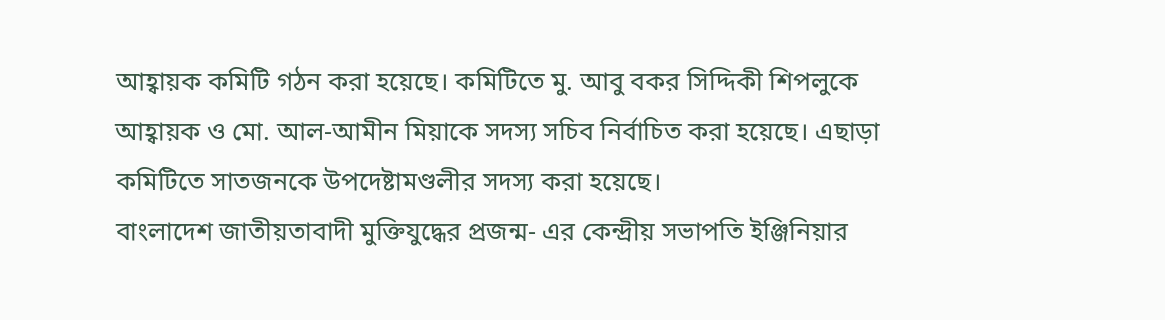আহ্বায়ক কমিটি গঠন করা হয়েছে। কমিটিতে মু. আবু বকর সিদ্দিকী শিপলুকে আহ্বায়ক ও মো. আল-আমীন মিয়াকে সদস্য সচিব নির্বাচিত করা হয়েছে। এছাড়া কমিটিতে সাতজনকে উপদেষ্টামণ্ডলীর সদস্য করা হয়েছে।
বাংলাদেশ জাতীয়তাবাদী মুক্তিযুদ্ধের প্রজন্ম- এর কেন্দ্রীয় সভাপতি ইঞ্জিনিয়ার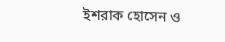ইশরাক হোসেন ও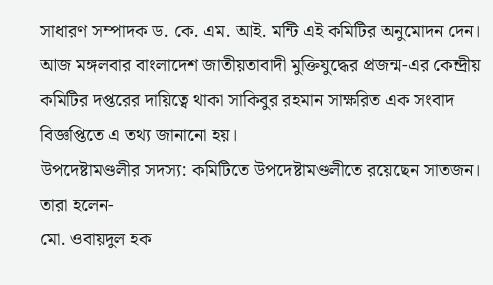সাধারণ সম্পাদক ড. কে. এম. আই. মন্টি এই কমিটির অনুমোদন দেন। আজ মঙ্গলবার বাংলাদেশ জাতীয়তাবাদী মুক্তিযুদ্ধের প্রজন্ম-এর কেন্দ্রীয় কমিটির দপ্তরের দায়িত্বে থাকা সাকিবুর রহমান সাক্ষরিত এক সংবাদ বিজ্ঞপ্তিতে এ তথ্য জানানো হয়।
উপদেষ্টামণ্ডলীর সদস্য: কমিটিতে উপদেষ্টামণ্ডলীতে রয়েছেন সাতজন। তারা হলেন-
মো. ওবায়দুল হক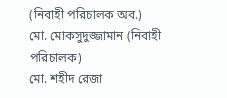(নিবাহী পরিচালক অব.)
মো. মোকসুদুজ্জামান (নিবাহী পরিচালক)
মো. শহীদ রেজা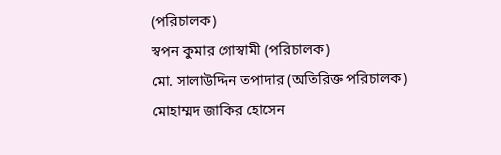(পরিচালক)
স্বপন কুমার গোস্বামী (পরিচালক)
মো. সালাউদ্দিন তপাদার (অতিরিক্ত পরিচালক)
মোহাম্মদ জাকির হোসেন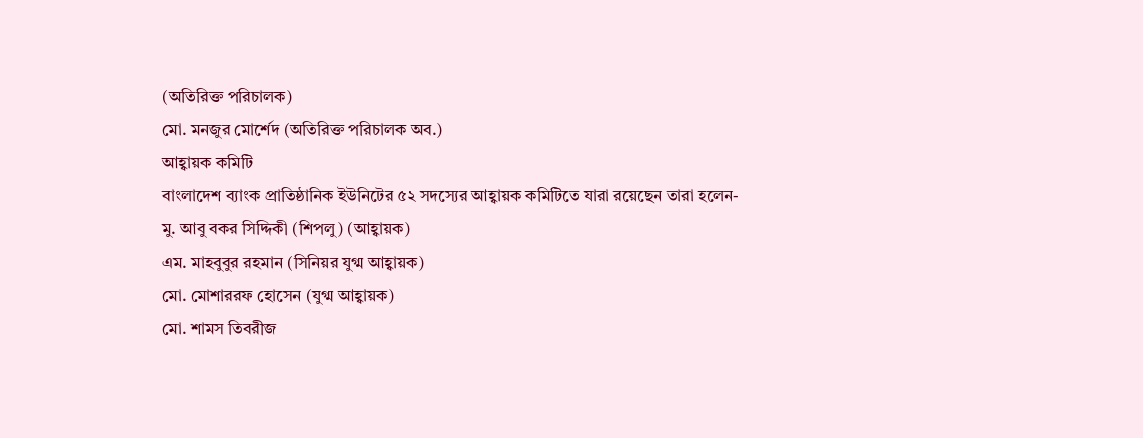(অতিরিক্ত পরিচালক)
মো. মনজুর মোর্শেদ (অতিরিক্ত পরিচালক অব.)
আহ্বায়ক কমিটি
বাংলাদেশ ব্যাংক প্রাতিষ্ঠানিক ইউনিটের ৫২ সদস্যের আহ্বায়ক কমিটিতে যারা রয়েছেন তারা হলেন-
মু. আবু বকর সিদ্দিকী (শিপলু) (আহ্বায়ক)
এম. মাহবুবুর রহমান (সিনিয়র যুগ্ম আহ্বায়ক)
মো. মোশাররফ হোসেন (যুগ্ম আহ্বায়ক)
মো. শামস তিবরীজ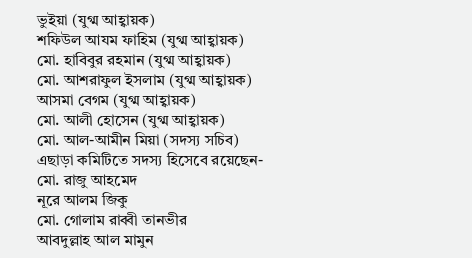ভুইয়া (যুগ্ম আহ্বায়ক)
শফিউল আযম ফাহিম (যুগ্ম আহ্বায়ক)
মো. হাবিবুর রহমান (যুগ্ম আহ্বায়ক)
মো. আশরাফুল ইসলাম (যুগ্ম আহ্বায়ক)
আসমা বেগম (যুগ্ম আহ্বায়ক)
মো. আলী হোসেন (যুগ্ম আহ্বায়ক)
মো. আল-আমীন মিয়া (সদস্য সচিব)
এছাড়া কমিটিতে সদস্য হিসেবে রয়েছেন-
মো. রাজু আহমেদ
নূরে আলম জিকু
মো. গোলাম রাব্বী তানভীর
আবদুল্লাহ আল মামুন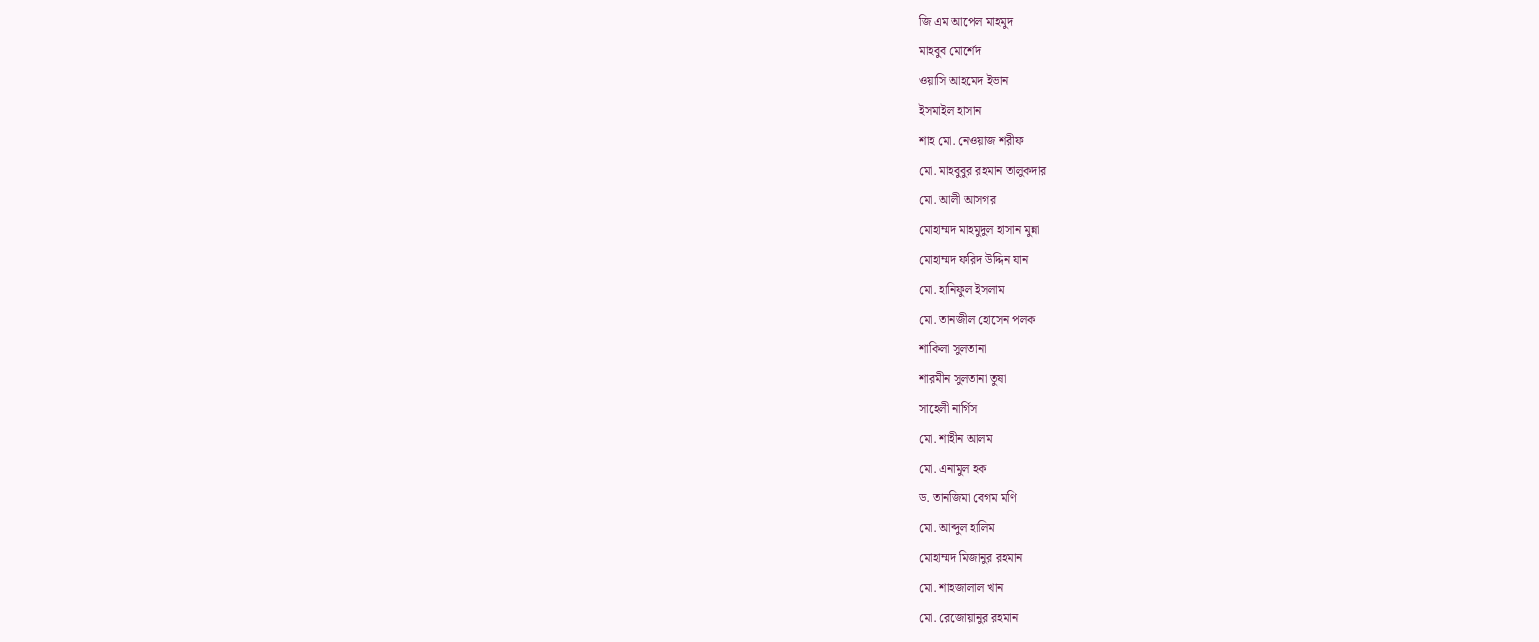জি এম আপেল মাহমুদ
মাহবুব মোর্শেদ
ওয়াসি আহমেদ ইভান
ইসমাইল হাসান
শাহ মো. নেওয়াজ শরীফ
মো. মাহবুবুর রহমান তালুকদার
মো. আলী আসগর
মোহাম্মদ মাহমুদুল হাসান মুন্না
মোহাম্মদ ফরিদ উদ্দিন যান
মো. হানিফুল ইসলাম
মো. তানজীল হোসেন পলক
শাকিলা সুলতানা
শারমীন সুলতানা তুষা
সাহেলী নার্গিস
মো. শাহীন আলম
মো. এনামুল হক
ড. তানজিমা বেগম মণি
মো. আব্দুল হালিম
মোহাম্মদ মিজানুর রহমান
মো. শাহজালাল খান
মো. রেজোয়ানুর রহমান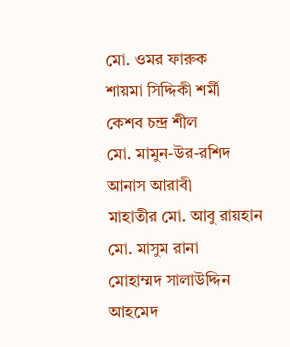মো. ওমর ফারুক
শায়মা সিদ্দিকী শর্মী
কেশব চন্দ্র শীল
মো. মামুন-উর-রশিদ
আনাস আরাবী
মাহাতীর মো. আবু রায়হান
মো. মাসুম রানা
মোহাম্মদ সালাউদ্দিন আহমেদ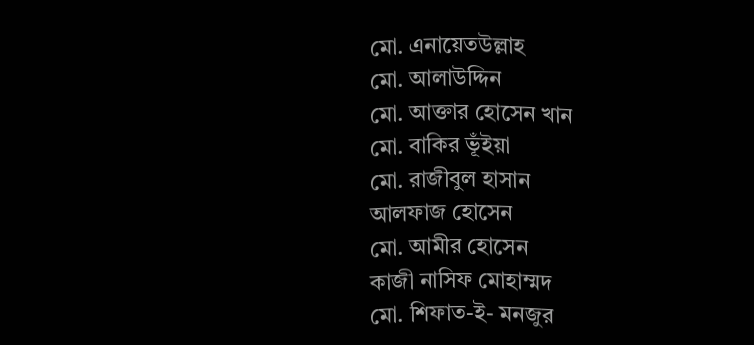মো. এনায়েতউল্লাহ
মো. আলাউদ্দিন
মো. আক্তার হোসেন খান
মো. বাকির ভূঁইয়া
মো. রাজীবুল হাসান
আলফাজ হোসেন
মো. আমীর হোসেন
কাজী নাসিফ মোহাম্মদ
মো. শিফাত-ই- মনজুর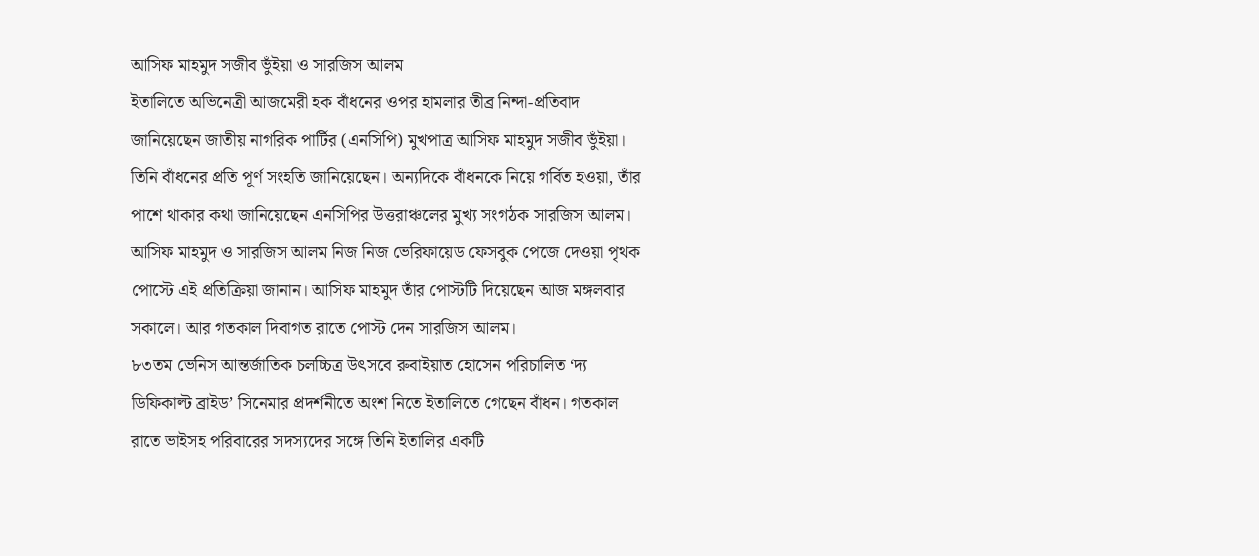আসিফ মাহমুদ সজীব ভুঁইয়া ও সারজিস আলম
ইতালিতে অভিনেত্রী আজমেরী হক বাঁধনের ওপর হামলার তীব্র নিন্দা-প্রতিবাদ জানিয়েছেন জাতীয় নাগরিক পার্টির (এনসিপি) মুখপাত্র আসিফ মাহমুদ সজীব ভুঁইয়া। তিনি বাঁধনের প্রতি পূর্ণ সংহতি জানিয়েছেন। অন্যদিকে বাঁধনকে নিয়ে গর্বিত হওয়া, তাঁর পাশে থাকার কথা জানিয়েছেন এনসিপির উত্তরাঞ্চলের মুখ্য সংগঠক সারজিস আলম।
আসিফ মাহমুদ ও সারজিস আলম নিজ নিজ ভেরিফায়েড ফেসবুক পেজে দেওয়া পৃথক পোস্টে এই প্রতিক্রিয়া জানান। আসিফ মাহমুদ তাঁর পোস্টটি দিয়েছেন আজ মঙ্গলবার সকালে। আর গতকাল দিবাগত রাতে পোস্ট দেন সারজিস আলম।
৮৩তম ভেনিস আন্তর্জাতিক চলচ্চিত্র উৎসবে রুবাইয়াত হোসেন পরিচালিত ‘দ্য ডিফিকাল্ট ব্রাইড’ সিনেমার প্রদর্শনীতে অংশ নিতে ইতালিতে গেছেন বাঁধন। গতকাল রাতে ভাইসহ পরিবারের সদস্যদের সঙ্গে তিনি ইতালির একটি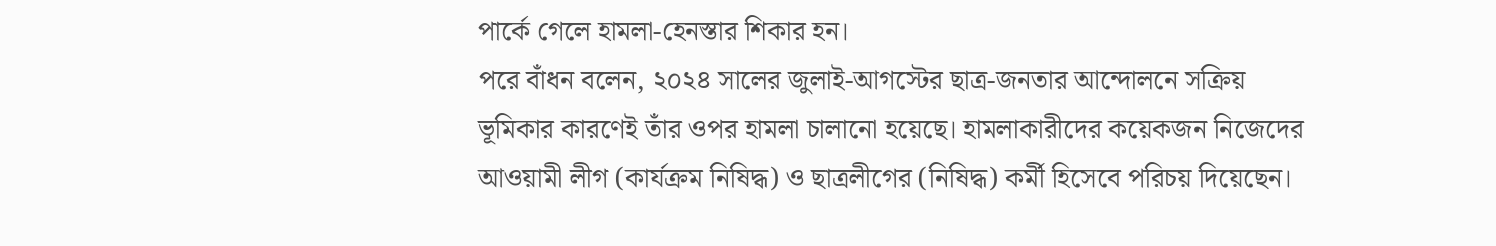পার্কে গেলে হামলা-হেনস্তার শিকার হন।
পরে বাঁধন বলেন, ২০২৪ সালের জুলাই-আগস্টের ছাত্র-জনতার আন্দোলনে সক্রিয় ভূমিকার কারণেই তাঁর ওপর হামলা চালানো হয়েছে। হামলাকারীদের কয়েকজন নিজেদের আওয়ামী লীগ (কার্যক্রম নিষিদ্ধ) ও ছাত্রলীগের (নিষিদ্ধ) কর্মী হিসেবে পরিচয় দিয়েছেন।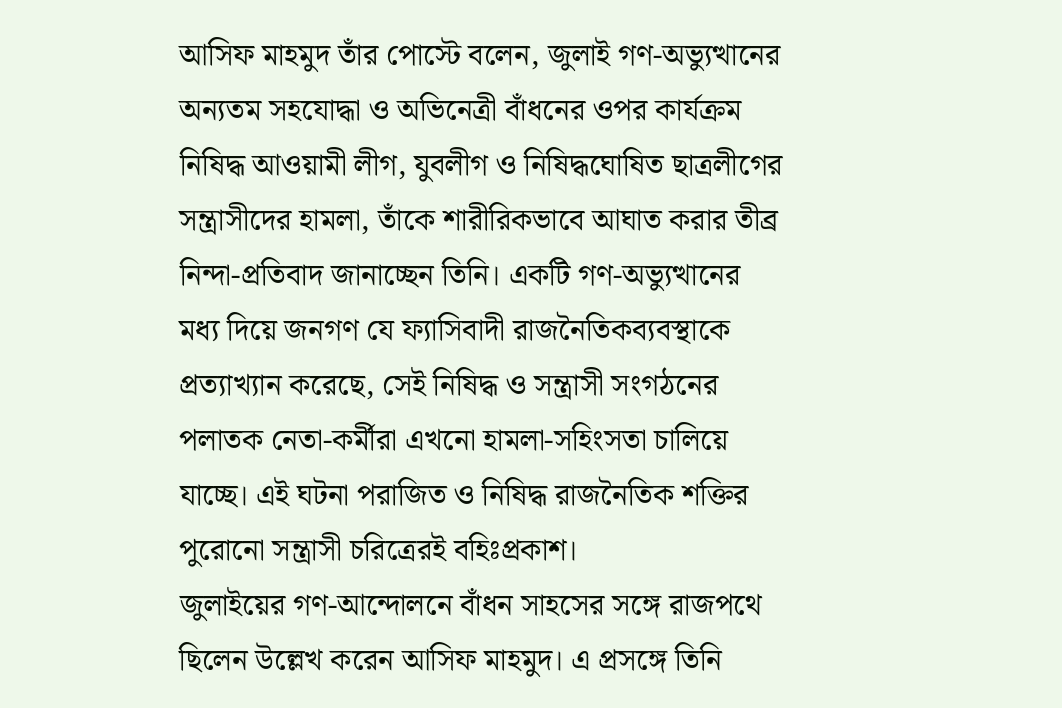আসিফ মাহমুদ তাঁর পোস্টে বলেন, জুলাই গণ-অভ্যুত্থানের অন্যতম সহযোদ্ধা ও অভিনেত্রী বাঁধনের ওপর কার্যক্রম নিষিদ্ধ আওয়ামী লীগ, যুবলীগ ও নিষিদ্ধঘোষিত ছাত্রলীগের সন্ত্রাসীদের হামলা, তাঁকে শারীরিকভাবে আঘাত করার তীব্র নিন্দা-প্রতিবাদ জানাচ্ছেন তিনি। একটি গণ-অভ্যুত্থানের মধ্য দিয়ে জনগণ যে ফ্যাসিবাদী রাজনৈতিকব্যবস্থাকে প্রত্যাখ্যান করেছে, সেই নিষিদ্ধ ও সন্ত্রাসী সংগঠনের পলাতক নেতা-কর্মীরা এখনো হামলা-সহিংসতা চালিয়ে যাচ্ছে। এই ঘটনা পরাজিত ও নিষিদ্ধ রাজনৈতিক শক্তির পুরোনো সন্ত্রাসী চরিত্রেরই বহিঃপ্রকাশ।
জুলাইয়ের গণ-আন্দোলনে বাঁধন সাহসের সঙ্গে রাজপথে ছিলেন উল্লেখ করেন আসিফ মাহমুদ। এ প্রসঙ্গে তিনি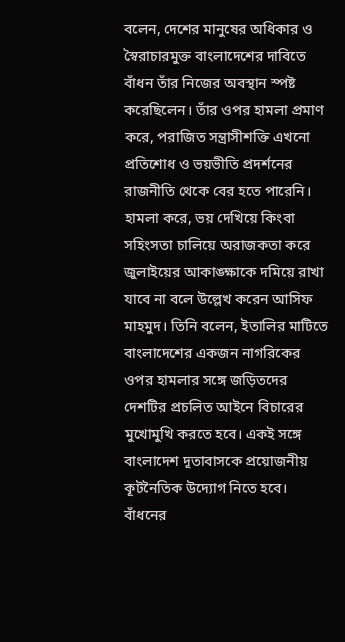বলেন, দেশের মানুষের অধিকার ও স্বৈরাচারমুক্ত বাংলাদেশের দাবিতে বাঁধন তাঁর নিজের অবস্থান স্পষ্ট করেছিলেন। তাঁর ওপর হামলা প্রমাণ করে, পরাজিত সন্ত্রাসীশক্তি এখনো প্রতিশোধ ও ভয়ভীতি প্রদর্শনের রাজনীতি থেকে বের হতে পারেনি।
হামলা করে, ভয় দেখিয়ে কিংবা সহিংসতা চালিয়ে অরাজকতা করে জুলাইয়ের আকাঙ্ক্ষাকে দমিয়ে রাখা যাবে না বলে উল্লেখ করেন আসিফ মাহমুদ। তিনি বলেন, ইতালির মাটিতে বাংলাদেশের একজন নাগরিকের ওপর হামলার সঙ্গে জড়িতদের দেশটির প্রচলিত আইনে বিচারের মুখোমুখি করতে হবে। একই সঙ্গে বাংলাদেশ দূতাবাসকে প্রয়োজনীয় কূটনৈতিক উদ্যোগ নিতে হবে।
বাঁধনের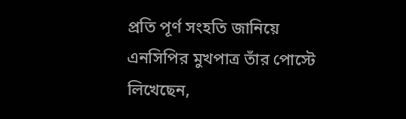প্রতি পূর্ণ সংহতি জানিয়ে এনসিপির মুখপাত্র তাঁর পোস্টে লিখেছেন,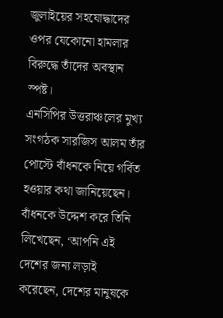জুলাইয়ের সহযোদ্ধাদের ওপর যেকোনো হামলার বিরুদ্ধে তাঁদের অবস্থান স্পষ্ট।
এনসিপির উত্তরাঞ্চলের মুখ্য সংগঠক সারজিস আলম তাঁর পোস্টে বাঁধনকে নিয়ে গর্বিত হওয়ার কথা জানিয়েছেন। বাঁধনকে উদ্দেশ করে তিনি লিখেছেন, ‘আপনি এই দেশের জন্য লড়াই করেছেন, দেশের মানুষকে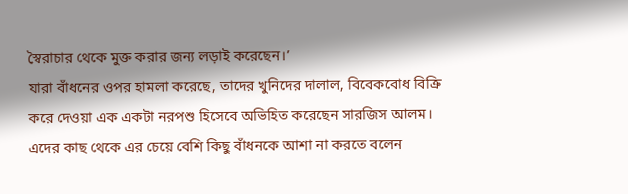স্বৈরাচার থেকে মুক্ত করার জন্য লড়াই করেছেন।’
যারা বাঁধনের ওপর হামলা করেছে, তাদের খুনিদের দালাল, বিবেকবোধ বিক্রি করে দেওয়া এক একটা নরপশু হিসেবে অভিহিত করেছেন সারজিস আলম। এদের কাছ থেকে এর চেয়ে বেশি কিছু বাঁধনকে আশা না করতে বলেন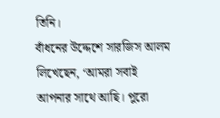তিনি।
বাঁধনের উদ্দেশে সারজিস আলম লিখেছেন, ‘আমরা সবাই আপনার সাথে আছি। পুরো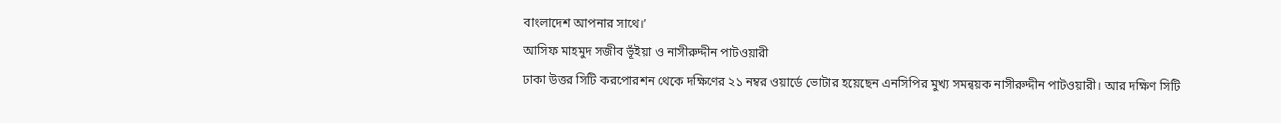বাংলাদেশ আপনার সাথে।’
আসিফ মাহমুদ সজীব ভূঁইয়া ও নাসীরুদ্দীন পাটওয়ারী
ঢাকা উত্তর সিটি করপোরশন থেকে দক্ষিণের ২১ নম্বর ওয়ার্ডে ভোটার হয়েছেন এনসিপির মুখ্য সমন্বয়ক নাসীরুদ্দীন পাটওয়ারী। আর দক্ষিণ সিটি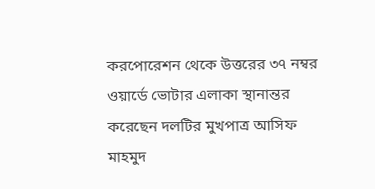করপোরেশন থেকে উত্তরের ৩৭ নম্বর ওয়ার্ডে ভোটার এলাকা স্থানান্তর করেছেন দলটির মুখপাত্র আসিফ মাহমুদ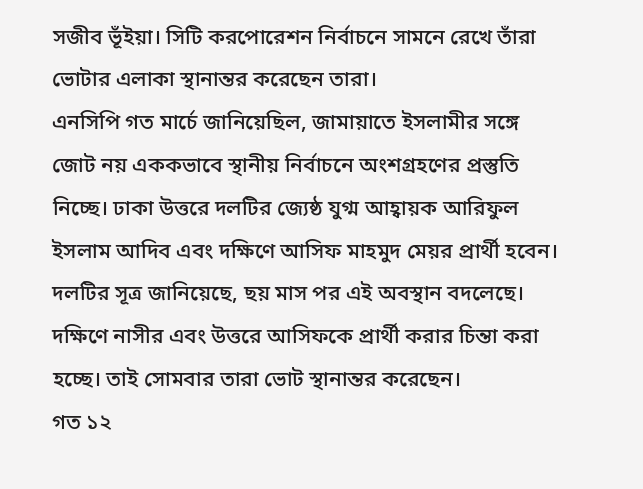সজীব ভূঁইয়া। সিটি করপোরেশন নির্বাচনে সামনে রেখে তাঁরা ভোটার এলাকা স্থানান্তর করেছেন তারা।
এনসিপি গত মার্চে জানিয়েছিল, জামায়াতে ইসলামীর সঙ্গে জোট নয় এককভাবে স্থানীয় নির্বাচনে অংশগ্রহণের প্রস্তুতি নিচ্ছে। ঢাকা উত্তরে দলটির জ্যেষ্ঠ যুগ্ম আহ্বায়ক আরিফুল ইসলাম আদিব এবং দক্ষিণে আসিফ মাহমুদ মেয়র প্রার্থী হবেন। দলটির সূত্র জানিয়েছে, ছয় মাস পর এই অবস্থান বদলেছে। দক্ষিণে নাসীর এবং উত্তরে আসিফকে প্রার্থী করার চিন্তা করা হচ্ছে। তাই সোমবার তারা ভোট স্থানান্তর করেছেন।
গত ১২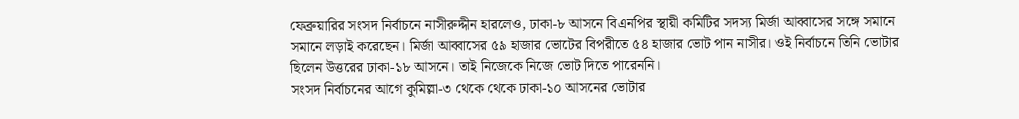ফেব্রুয়ারির সংসদ নির্বাচনে নাসীরুদ্দীন হারলেও, ঢাকা-৮ আসনে বিএনপির স্থায়ী কমিটির সদস্য মির্জা আব্বাসের সঙ্গে সমানে সমানে লড়াই করেছেন। মির্জা আব্বাসের ৫৯ হাজার ভোটের বিপরীতে ৫৪ হাজার ভোট পান নাসীর। ওই নির্বাচনে তিনি ভোটার ছিলেন উত্তরের ঢাকা-১৮ আসনে। তাই নিজেকে নিজে ভোট দিতে পারেননি।
সংসদ নির্বাচনের আগে কুমিল্লা-৩ থেকে থেকে ঢাকা-১০ আসনের ভোটার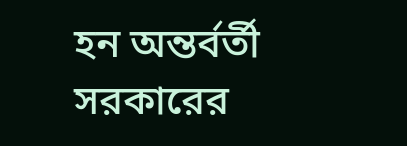হন অন্তর্বর্তী সরকারের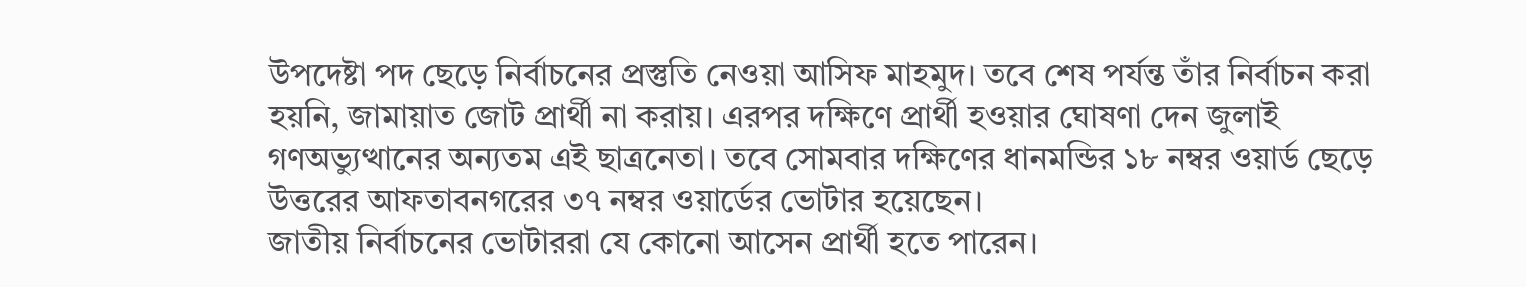উপদেষ্টা পদ ছেড়ে নির্বাচনের প্রস্তুতি নেওয়া আসিফ মাহমুদ। তবে শেষ পর্যন্ত তাঁর নির্বাচন করা হয়নি, জামায়াত জোট প্রার্থী না করায়। এরপর দক্ষিণে প্রার্থী হওয়ার ঘোষণা দেন জুলাই গণঅভ্যুত্থানের অন্যতম এই ছাত্রনেতা। তবে সোমবার দক্ষিণের ধানমন্ডির ১৮ নম্বর ওয়ার্ড ছেড়ে উত্তরের আফতাবনগরের ৩৭ নম্বর ওয়ার্ডের ভোটার হয়েছেন।
জাতীয় নির্বাচনের ভোটাররা যে কোনো আসেন প্রার্থী হতে পারেন।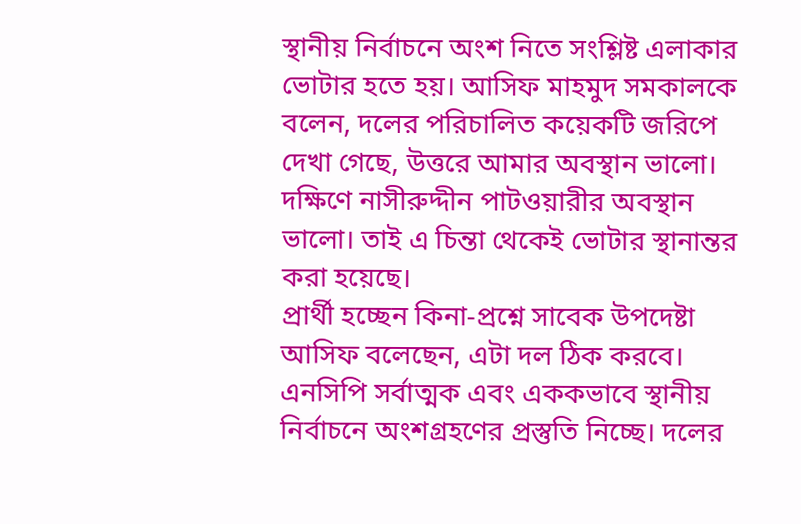স্থানীয় নির্বাচনে অংশ নিতে সংশ্লিষ্ট এলাকার ভোটার হতে হয়। আসিফ মাহমুদ সমকালকে বলেন, দলের পরিচালিত কয়েকটি জরিপে দেখা গেছে, উত্তরে আমার অবস্থান ভালো। দক্ষিণে নাসীরুদ্দীন পাটওয়ারীর অবস্থান ভালো। তাই এ চিন্তা থেকেই ভোটার স্থানান্তর করা হয়েছে।
প্রার্থী হচ্ছেন কিনা-প্রশ্নে সাবেক উপদেষ্টা আসিফ বলেছেন, এটা দল ঠিক করবে। এনসিপি সর্বাত্মক এবং এককভাবে স্থানীয় নির্বাচনে অংশগ্রহণের প্রস্তুতি নিচ্ছে। দলের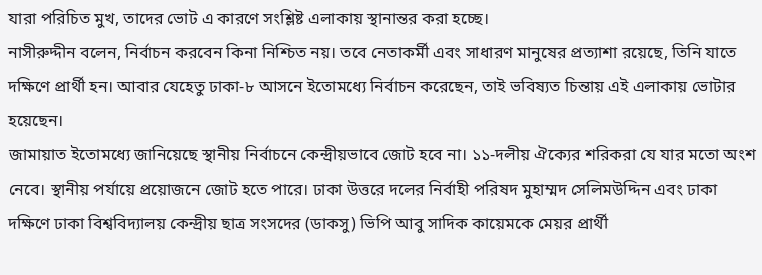যারা পরিচিত মুখ, তাদের ভোট এ কারণে সংশ্লিষ্ট এলাকায় স্থানান্তর করা হচ্ছে।
নাসীরুদ্দীন বলেন, নির্বাচন করবেন কিনা নিশ্চিত নয়। তবে নেতাকর্মী এবং সাধারণ মানুষের প্রত্যাশা রয়েছে, তিনি যাতে দক্ষিণে প্রার্থী হন। আবার যেহেতু ঢাকা-৮ আসনে ইতোমধ্যে নির্বাচন করেছেন, তাই ভবিষ্যত চিন্তায় এই এলাকায় ভোটার হয়েছেন।
জামায়াত ইতোমধ্যে জানিয়েছে স্থানীয় নির্বাচনে কেন্দ্রীয়ভাবে জোট হবে না। ১১-দলীয় ঐক্যের শরিকরা যে যার মতো অংশ নেবে। স্থানীয় পর্যায়ে প্রয়োজনে জোট হতে পারে। ঢাকা উত্তরে দলের নির্বাহী পরিষদ মুহাম্মদ সেলিমউদ্দিন এবং ঢাকা দক্ষিণে ঢাকা বিশ্ববিদ্যালয় কেন্দ্রীয় ছাত্র সংসদের (ডাকসু) ভিপি আবু সাদিক কায়েমকে মেয়র প্রার্থী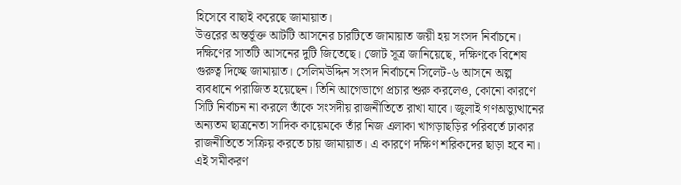হিসেবে বাছাই করেছে জামায়াত।
উত্তরের অন্তর্ভূক্ত আটটি আসনের চারটিতে জামায়াত জয়ী হয় সংসদ নির্বাচনে। দক্ষিণের সাতটি আসনের দুটি জিতেছে। জোট সূত্র জানিয়েছে, দক্ষিণকে বিশেষ গুরুত্ব দিচ্ছে জামায়াত। সেলিমউদ্দিন সংসদ নির্বাচনে সিলেট-৬ আসনে অল্প ব্যবধানে পরাজিত হয়েছেন। তিনি আগেভাগে প্রচার শুরু করলেও, কোনো কারণে সিটি নির্বাচন না করলে তাঁকে সংসদীয় রাজনীতিতে রাখা যাবে। জুলাই গণঅভ্যুত্থানের অন্যতম ছাত্রনেতা সাদিক কায়েমকে তাঁর নিজ এলাকা খাগড়াছড়ির পরিবর্তে ঢাকার রাজনীতিতে সক্রিয় করতে চায় জামায়াত। এ কারণে দক্ষিণ শরিকদের ছাড়া হবে না। এই সমীকরণ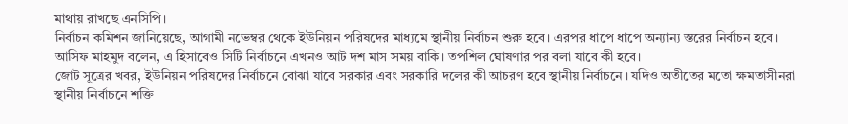মাথায় রাখছে এনসিপি।
নির্বাচন কমিশন জানিয়েছে, আগামী নভেম্বর থেকে ইউনিয়ন পরিষদের মাধ্যমে স্থানীয় নির্বাচন শুরু হবে। এরপর ধাপে ধাপে অন্যান্য স্তরের নির্বাচন হবে। আসিফ মাহমুদ বলেন, এ হিসাবেও সিটি নির্বাচনে এখনও আট দশ মাস সময় বাকি। তপশিল ঘোষণার পর বলা যাবে কী হবে।
জোট সূত্রের খবর, ইউনিয়ন পরিষদের নির্বাচনে বোঝা যাবে সরকার এবং সরকারি দলের কী আচরণ হবে স্থানীয় নির্বাচনে। যদিও অতীতের মতো ক্ষমতাসীনরা স্থানীয় নির্বাচনে শক্তি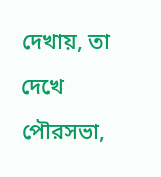দেখায়, তা দেখে পৌরসভা,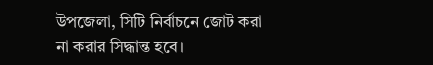উপজেলা, সিটি নির্বাচনে জোট করা না করার সিদ্ধান্ত হবে।